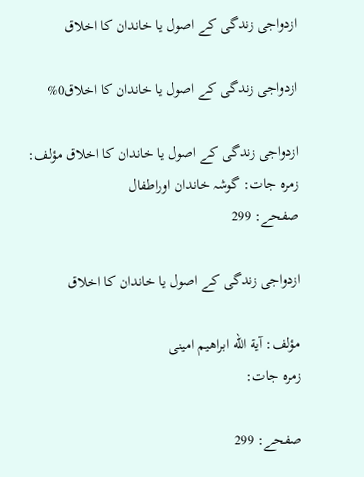ازدواجى زندگى كے اصول يا خاندان كا اخلاق

ازدواجى زندگى كے اصول يا خاندان كا اخلاق0%

ازدواجى زندگى كے اصول يا خاندان كا اخلاق مؤلف:
زمرہ جات: گوشہ خاندان اوراطفال
صفحے: 299

ازدواجى زندگى كے اصول يا خاندان كا اخلاق

مؤلف: آیة الله ابراهیم امینی
زمرہ جات:

صفحے: 299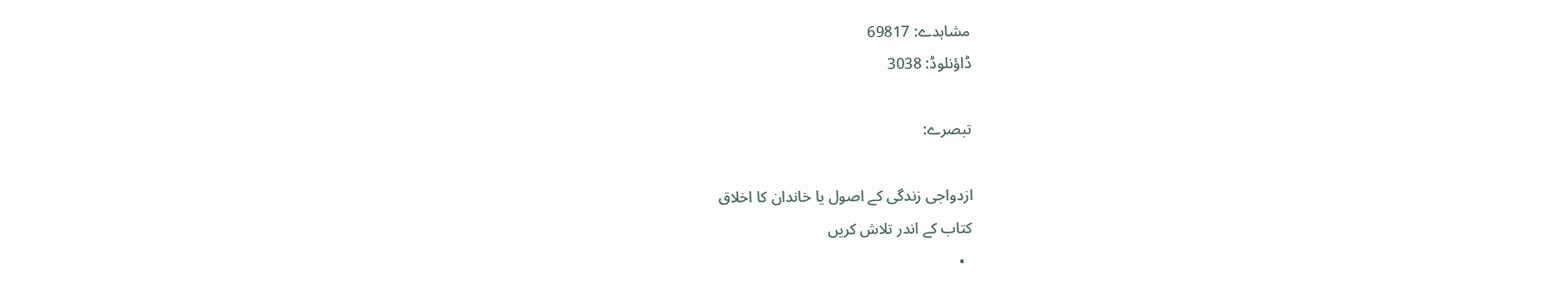مشاہدے: 69817
ڈاؤنلوڈ: 3038

تبصرے:

ازدواجى زندگى كے اصول يا خاندان كا اخلاق
کتاب کے اندر تلاش کریں
  •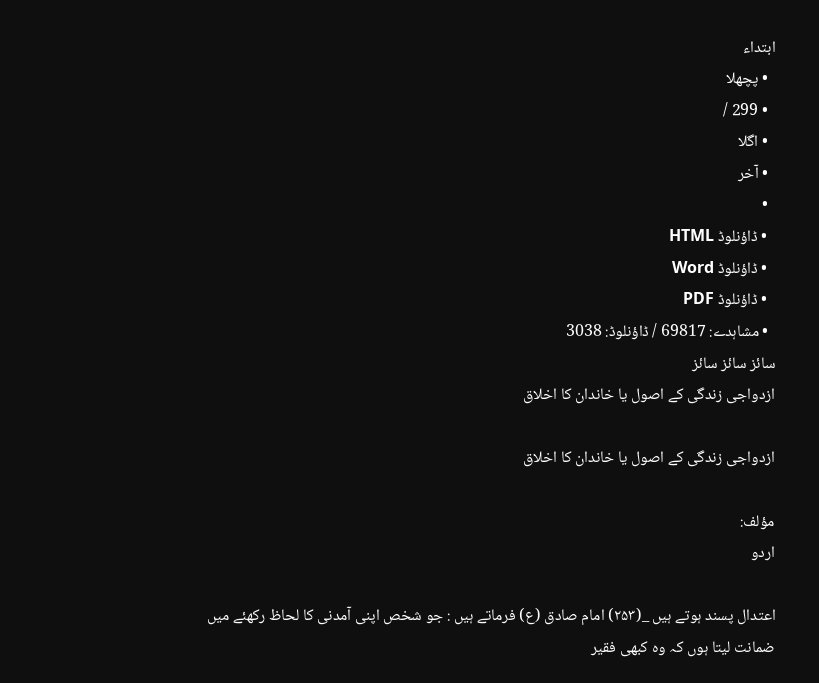ابتداء
  • پچھلا
  • 299 /
  • اگلا
  • آخر
  •
  • ڈاؤنلوڈ HTML
  • ڈاؤنلوڈ Word
  • ڈاؤنلوڈ PDF
  • مشاہدے: 69817 / ڈاؤنلوڈ: 3038
سائز سائز سائز
ازدواجى زندگى كے اصول يا خاندان كا اخلاق

ازدواجى زندگى كے اصول يا خاندان كا اخلاق

مؤلف:
اردو

اعتدال پسند ہوتے ہيں _(۲۵۳) امام صادق (ع) فرماتے ہيں : جو شخص اپنى آمدنى كا لحاظ ركھئے ميں ضمانت ليتا ہوں كہ وہ كبھى فقير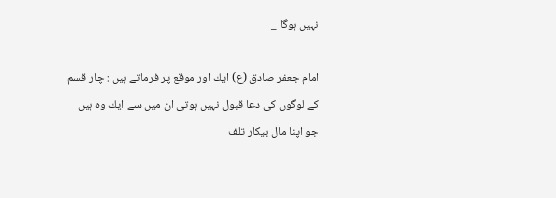نہيں ہوگا _

امام جعفر صادق (ع) ايك اور موقع پر فرماتے ہيں : چار قسم كے لوگوں كى دعا قبول نہيں ہوتى ان ميں سے ايك وہ ہيں جو اپنا مال بيكار تلف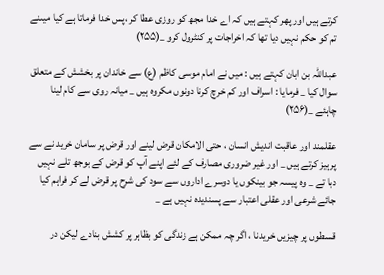كرتے ہيں اور پھر كہتے ہيں كہ اے خدا مجھ كو روزى عطا كر ،پس خدا فرماتا ہے كيا ميںنے تم كو حكم نہيں ديا تھا كہ اخراجات پر كنٹرول كرو _(۲۵۵)

عبداللہ بن ابان كہتے ہيں : ميں نے امام موسى كاظم (ع) سے خاندان پر بخشش كے متعلق سوال كيا _ فرمايا : اسراف اور كم خرچ كرنا دونوں مكروہ ہيں _ ميانہ روى سے كام لينا چاہئے _(۲۵۶)

عقلمند اور عاقبت انديش انسان ، حتى الامكان قرض لينے اور قرض پر سامان خريد نے سے پرہيز كرتے ہيں _ اور غير ضرورى مصارف كے لئے اپنے آپ كو قرض كے بوجھ تلے نہيں دبا تے _ وہ پيسہ جو بينكوں يا دوسرے اداروں سے سود كى شرح پر قرض لے كر فراہم كيا جائے شرعى اور عقلى اعتبار سے پسنديدہ نہيں ہے _

قسطوں پر چيزيں خريدنا ، اگر چہ ممكن ہے زندگى كو بظاہر پر كشش بنادے ليكن در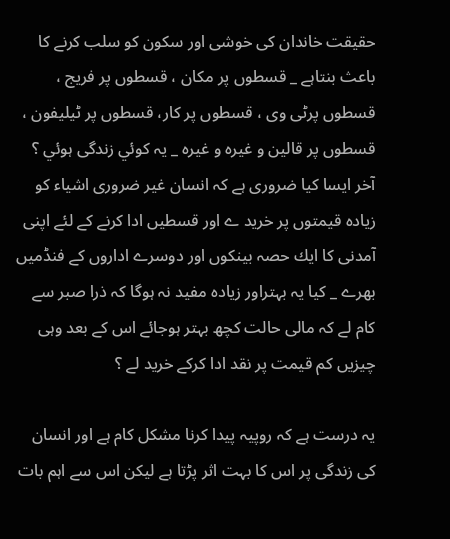حقيقت خاندان كى خوشى اور سكون كو سلب كرنے كا باعث بنتاہے _ قسطوں پر مكان ، قسطوں پر فريج ، قسطوں پرٹى وى ، قسطوں پر كار، قسطوں پر ٹيليفون ، قسطوں پر قالين و غيرہ و غيرہ _ يہ كوئي زندگى ہوئي ؟ آخر ايسا كيا ضرورى ہے كہ انسان غير ضرورى اشياء كو زيادہ قيمتوں پر خريد ے اور قسطيں ادا كرنے كے لئے اپنى آمدنى كا ايك حصہ بينكوں اور دوسرے اداروں كے فنڈميں بھرے _ كيا يہ بہتراور زيادہ مفيد نہ ہوگا كہ ذرا صبر سے كام لے كہ مالى حالت كچھ بہتر ہوجائے اس كے بعد وہى چيزيں كم قيمت پر نقد ادا كركے خريد لے ؟

يہ درست ہے كہ روپيہ پيدا كرنا مشكل كام ہے اور انسان كى زندگى پر اس كا بہت اثر پڑتا ہے ليكن اس سے اہم بات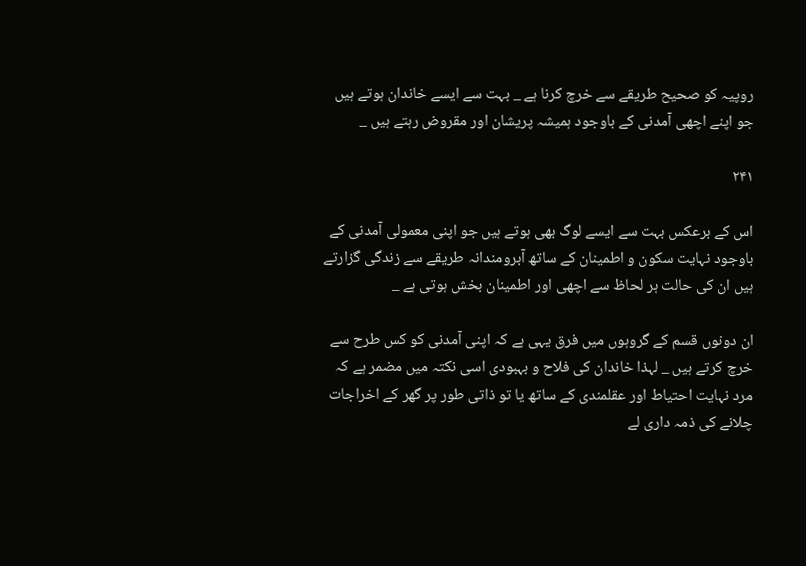روپيہ كو صحيح طريقے سے خرچ كرنا ہے _ بہت سے ايسے خاندان ہوتے ہيں جو اپنے اچھى آمدنى كے باوجود ہميشہ پريشان اور مقروض رہتے ہيں _

۲۴۱

اس كے برعكس بہت سے ايسے لوگ بھى ہوتے ہيں جو اپنى معمولى آمدنى كے باوجود نہايت سكون و اطمينان كے ساتھ آبرومندانہ طريقے سے زندگى گزارتے ہيں ان كى حالت ہر لحاظ سے اچھى اور اطمينان بخش ہوتى ہے _

ان دونوں قسم كے گروہوں ميں فرق يہى ہے كہ اپنى آمدنى كو كس طرح سے خرچ كرتے ہيں _ لہذا خاندان كى فلاح و بہبودى اسى نكتہ ميں مضمر ہے كہ مرد نہايت احتياط اور عقلمندى كے ساتھ يا تو ذاتى طور پر گھر كے اخراجات چلانے كى ذمہ دارى لے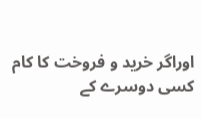اوراگر خريد و فروخت كا كام كسى دوسرے كے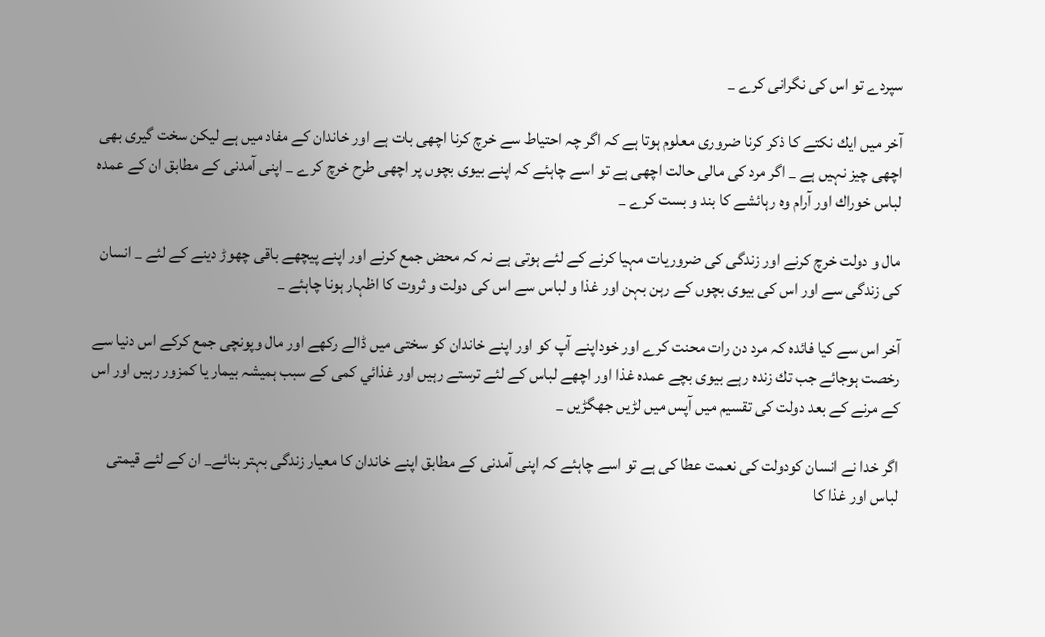سپردے تو اس كى نگرانى كرے _

آخر ميں ايك نكتے كا ذكر كرنا ضرورى معلوم ہوتا ہے كہ اگر چہ احتياط سے خرچ كرنا اچھى بات ہے اور خاندان كے مفاد ميں ہے ليكن سخت گيرى بھى اچھى چيز نہيں ہے _ اگر مرد كى مالى حالت اچھى ہے تو اسے چاہئے كہ اپنے بيوى بچوں پر اچھى طرح خرچ كرے _ اپنى آمدنى كے مطابق ان كے عمدہ لباس خوراك اور آرام وہ رہائشے كا بند و بست كرے _

مال و دولت خرچ كرنے اور زندگى كى ضروريات مہيا كرنے كے لئے ہوتى ہے نہ كہ محض جمع كرنے اور اپنے پيچھے باقى چھوڑ دينے كے لئے _ انسان كى زندگى سے اور اس كى بيوى بچوں كے رہن بہن اور غذا و لباس سے اس كى دولت و ثروت كا اظہار ہونا چاہئے _

آخر اس سے كيا فائدہ كہ مرد دن رات محنت كرے اور خوداپنے آپ كو اور اپنے خاندان كو سختى ميں ڈالے ركھے اور مال وپونچى جمع كركے اس دنيا سے رخصت ہوجائے جب تك زندہ رہے بيوى بچے عمدہ غذا اور اچھے لباس كے لئے ترستے رہيں اور غذائي كمى كے سبب ہميشہ بيمار يا كمزور رہيں اور اس كے مرنے كے بعد دولت كى تقسيم ميں آپس ميں لڑيں جھگڑيں _

اگر خدا نے انسان كودولت كى نعمت عطا كى ہے تو اسے چاہئے كہ اپنى آمدنى كے مطابق اپنے خاندان كا معيار زندگى بہتر بنائے_ ان كے لئے قيمتى لباس اور غذا كا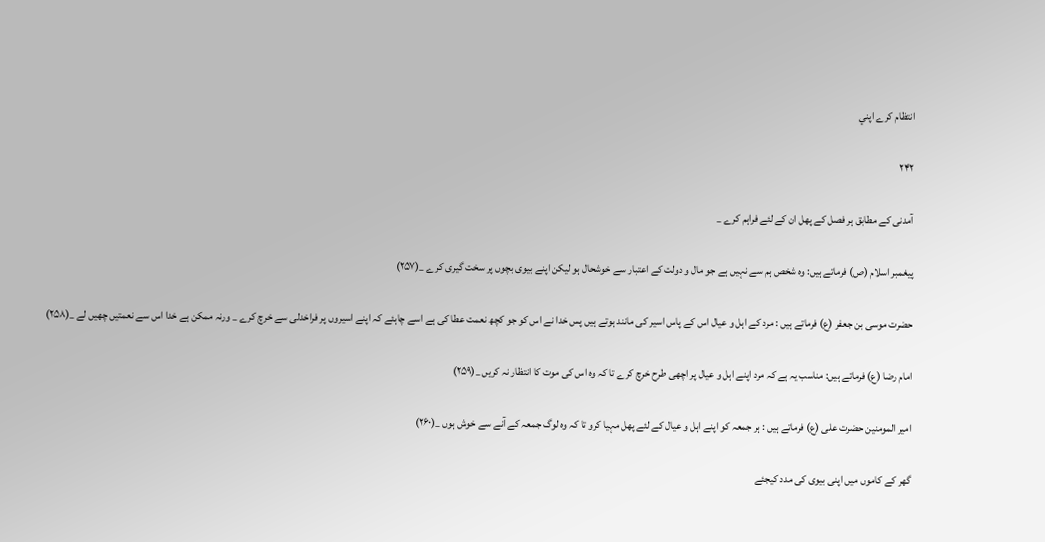انتظام كرے اپني

۲۴۲

آمدنى كے مطابق ہر فصل كے پھل ان كے لئے فراہم كرے _

پيغمبر اسلام (ص) فرماتے ہيں: وہ شخص ہم سے نہيں ہے جو مال و دولت كے اعتبار سے خوشحال ہو ليكن اپنے بيوى بچوں پر سخت گيرى كرے _(۲۵۷)

حضرت موسى بن جعفر (ع) فرماتے ہيں : مرد كے اہل و عيال اس كے پاس اسير كى مانند ہوتے ہيں پس خدا نے اس كو جو كچھ نعمت عطا كى ہے اسے چاہئے كہ اپنے اسيروں پر فراخدلى سے خرچ كرے _ ورنہ ممكن ہے خدا اس سے نعمتيں چھيں لے _(۲۵۸)

امام رضا (ع) فرماتے ہيں: مناسب يہ ہے كہ مرد اپنے اہل و عيال پر اچھى طرح خرچ كرے تا كہ وہ اس كى موت كا انتظار نہ كريں _(۲۵۹)

امير المومنين حضرت على (ع) فرماتے ہيں : ہر جمعہ كو اپنے اہل و عيال كے لئے پھل مہيا كرو تا كہ وہ لوگ جمعہ كے آنے سے خوش ہوں _(۲۶۰)

گھر كے كاموں ميں اپنى بيوى كى مدد كيجئے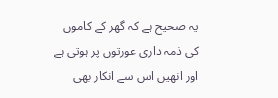يہ صحيح ہے كہ گھر كے كاموں كى ذمہ دارى عورتوں پر ہوتى ہے اور انھيں اس سے انكار بھى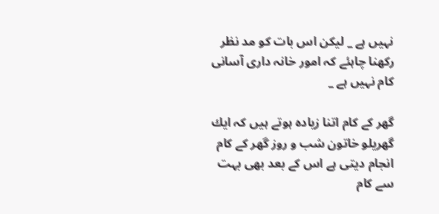نہيں ہے _ ليكن اس بات كو مد نظر ركھنا چاہئے كہ امور خانہ دارى آسانى كام نہيں ہے _

گھر كے كام اتنا زيادہ ہوتے ہيں كہ ايك گھريلو خاتون شب و روز گھر كے كام انجام ديتى ہے اس كے بعد بھى بہت سے كام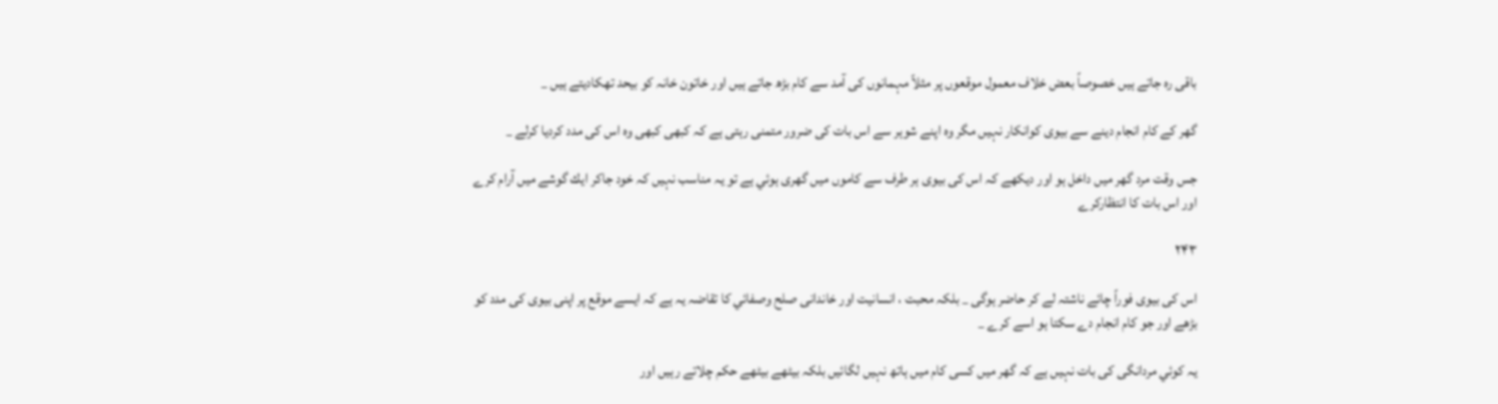باقى رہ جاتے ہيں خصوصاً بعض خلاف معمول موقعوں پر مثلاً مہمانوں كى آمد سے كام بڑھ جاتے ہيں اور خاتون خانہ كو بيحد تھكاديتے ہيں _

گھر كے كام انجام دينے سے بيوى كوانكار نہيں مگر وہ اپنے شوہر سے اس بات كى ضرور متمنى رہتى ہے كہ كبھى كبھى وہ اس كى مدد كرديا كرلے _

جس وقت مرد گھر ميں داخل ہو اور ديكھے كہ اس كى بيوى ہر طرف سے كاموں ميں گھرى ہوئي ہے تو يہ مناسب نہيں كہ خود جاكر ايك گوشے ميں آرام كرے اور اس بات كا انتظاركرے

۲۴۳

اس كى بيوى فوراً چائے ناشتہ لے كر حاضر ہوگى _ بلكہ محبت ، انسانيت اور خاندانى صلح وصفائي كا تقاضہ يہ ہے كہ ايسے موقع پر اپنى بيوى كى مدد كو بڑھے اور جو كام انجام دے سكتا ہو اسے كرے _

يہ كوئي مردانگى كى بات نہيں ہے كہ گھر ميں كسى كام ميں ہاتھ نہيں لگائيں بلكہ بيٹھے بيٹھے حكم چلاتے رہيں اور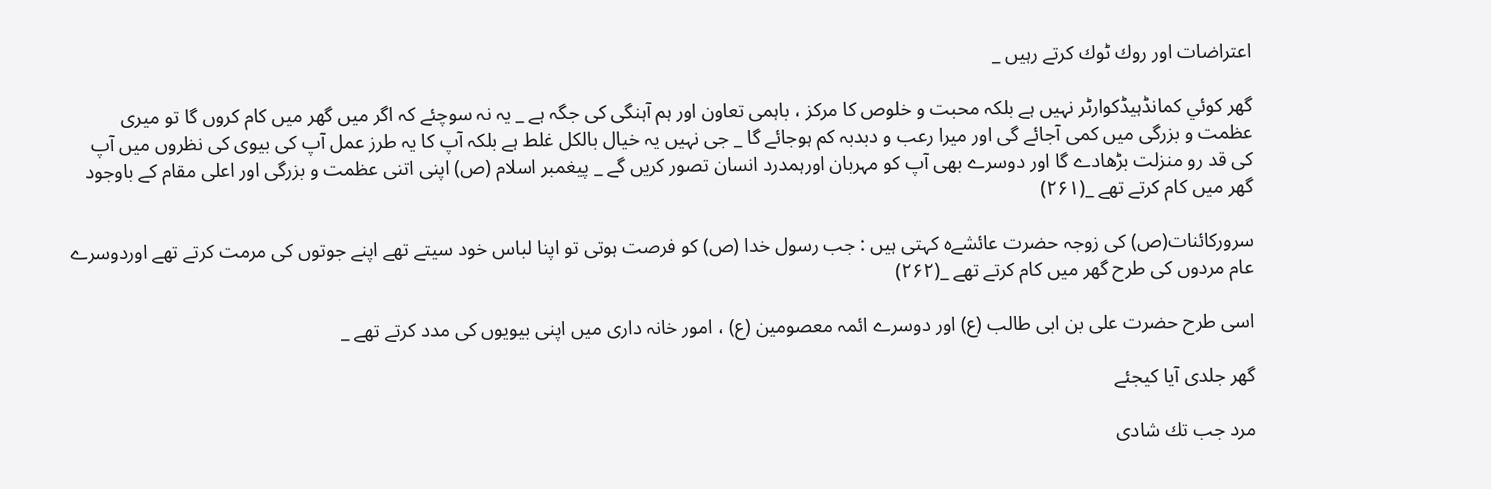اعتراضات اور روك ٹوك كرتے رہيں _

گھر كوئي كمانڈہيڈكوارٹر نہيں ہے بلكہ محبت و خلوص كا مركز ، باہمى تعاون اور ہم آہنگى كى جگہ ہے _ يہ نہ سوچئے كہ اگر ميں گھر ميں كام كروں گا تو ميرى عظمت و بزرگى ميں كمى آجائے گى اور ميرا رعب و دبدبہ كم ہوجائے گا _ جى نہيں يہ خيال بالكل غلط ہے بلكہ آپ كا يہ طرز عمل آپ كى بيوى كى نظروں ميں آپ كى قد رو منزلت بڑھادے گا اور دوسرے بھى آپ كو مہربان اورہمدرد انسان تصور كريں گے _ پيغمبر اسلام (ص) اپنى اتنى عظمت و بزرگى اور اعلى مقام كے باوجود گھر ميں كام كرتے تھے _(۲۶۱)

سروركائنات(ص) كى زوجہ حضرت عائشےہ كہتى ہيں : جب رسول خدا (ص) كو فرصت ہوتى تو اپنا لباس خود سيتے تھے اپنے جوتوں كى مرمت كرتے تھے اوردوسرے عام مردوں كى طرح گھر ميں كام كرتے تھے _(۲۶۲)

اسى طرح حضرت على بن ابى طالب (ع) اور دوسرے ائمہ معصومين (ع) ، امور خانہ دارى ميں اپنى بيويوں كى مدد كرتے تھے _

گھر جلدى آيا كيجئے

مرد جب تك شادى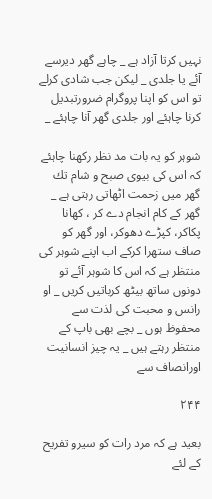نہيں كرتا آزاد ہے _ چاہے گھر ديرسے آئے يا جلدى _ ليكن جب شادى كرلے تو اس كو اپنا پروگرام ضرورتبديل كرنا چاہئے اور جلدى گھر آنا چاہئے _

شوہر كو يہ بات مد نظر ركھنا چاہئے كہ اس كى بيوى صبح و شام تك گھر ميں زحمت اٹھاتى رہتى ہے _ گھر كے كام انجام دے كر ، كھانا پكاكر، كپڑے دھوكر، اور گھر كو صاف ستھرا كركے اب اپنے شوہر كى منتظر ہے كہ اس كا شوہر آئے تو دونوں ساتھ بيٹھ كرباتيں كريں _ او رانس و محبت كى لذت سے محفوظ ہوں _ بچے بھى باپ كے منتظر رہتے ہيں _ يہ چيز انسانيت اورانصاف سے

۲۴۴

بعيد ہے كہ مرد رات كو سيرو تفريح كے لئے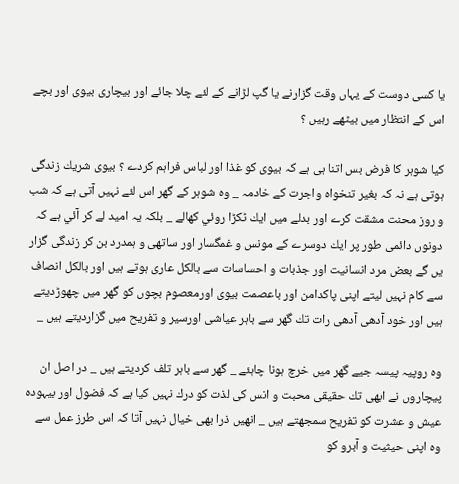يا كسى دوست كے يہاں وقت گزارنے يا گپ لڑانے كے لئے چلا جائے اور بيچارى بيوى اور بچے اس كے انتظار ميں بيٹھے رہيں ؟

كيا شوہر كا فرض بس اتنا ہى ہے كہ بيوى كو غذا اور لباس فراہم كردے ؟ بيوى شريك زندگى ہوتى ہے نہ كہ بغير تنخواہ واجرت كے خادمہ _ وہ شوہر كے گھر اس لئے نہيں آتى ہے كہ شب و روز محنت مشقت كرے اور بدلے ميں ايك ٹكڑا روئي كھالے _ بلكہ يہ اميد لے كر آئي ہے كہ دونوں دائمى طور پر ايك دوسرے كے مونس و غمگسار اور ساتھى و ہمدرد بن كر زندگى گزار يں گے بعض مرد انسانيت اور جذبات و احساسات سے بالكل عارى ہوتے ہيں اور بالكل انصاف سے كام نہيں ليتے اپنى پاكدامن اور باعصمت بيوى اورمعصوم بچوں كو گھر ميں چھوڑديتے ہيں اور خود آدھى آدھى رات تك گھر سے باہر عياشى اورسير و تفريح ميں گزارديتے ہيں _

وہ روپيہ پيسہ جيے گھر ميں خرچ ہونا چاہئے _ گھر سے باہر تلف كرديتے ہيں _ در اصل ان پيچاروں نے ابھى تك حقيقى محبت و انس كى لذت كو درك نہيں كيا ہے كہ فضول اور بيہودہ عيش و عشرت كو تفريح سمجھتے ہيں _ انھيں ذرا بھى خيال نہيں آتا كہ اس طرز عمل سے وہ اپنى حيثيت و آبرو كو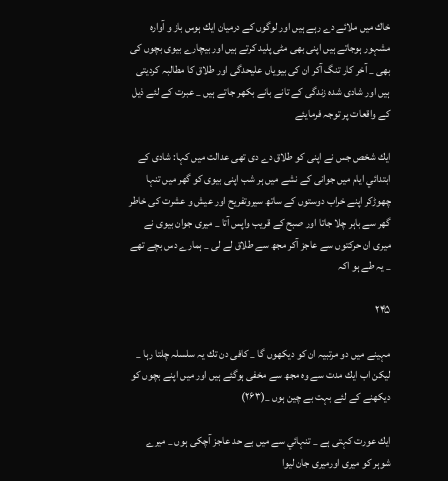خاك ميں ملائے دے رہے ہيں اور لوگوں كے درميان ايك ہوس باز و آوارہ مشہور ہوجاتے ہيں اپنى بھى مٹى پليد كرتے ہيں اور بيچارے بيوى بچوں كى بھى _ آخر كار تنگ آكر ان كى بيوياں عليحدگى اور طلاق كا مطالبہ كرديتى ہيں اور شادى شدہ زندگى كے تانے بانے بكھر جاتے ہيں _ عبرت كے لئے ذيل كے واقعات پر توجہ فرمايئے

ايك شخص جس نے اپنى كو طلاق دے دى تھى عدالت ميں كہا: شادى كے ابتدائي ايام ميں جوانى كے نشے ميں ہر شب اپنى بيوى كو گھر ميں تنہا چھوڑكر اپنے خراب دوستوں كے ساتھ سيروتفريح اور عيش و عشرت كى خاطر گھر سے باہر چلا جاتا اور صبح كے قريب واپس آتا _ ميرى جوان بيوى نے ميرى ان حركتوں سے عاجز آكر مجھ سے طلاق لے لى _ ہمارے دس بچے تھے _ يہ طے ہو اكہ

۲۴۵

مہينے ميں دو مرتبيہ ان كو ديكھوں گا _ كافى دن تك يہ سلسلہ چلتا رہا _ ليكن اب ايك مدت سے وہ مجھ سے مخفى ہوگئے ہيں اور ميں اپنے بچوں كو ديكھنے كے لئے بہت بے چين ہوں _(۲۶۳)

ايك عورت كہتى ہے _ تنہائي سے ميں بے حد عاجز آچكى ہوں _ ميرے شوہر كو ميرى اورميرى جان ليوا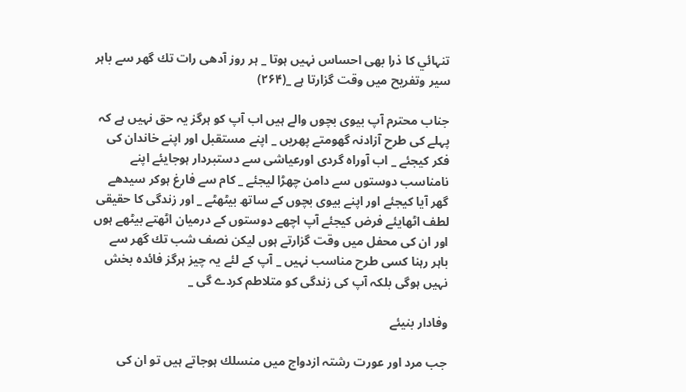تنہائي كا ذرا بھى احساس نہيں ہوتا _ ہر روز آدھى رات تك گھر سے باہر سير وتفريح ميں وقت گزارتا ہے _(۲۶۴)

جناب محترم آپ بيوى بچوں والے ہيں اب آپ كو ہرگز يہ حق نہيں ہے كہ پہلے كى طرح آزادنہ گھومتے پھريں _ اپنے مستقبل اور اپنے خاندان كى فكر كيجئے _ اب آوراہ گردى اورعياشى سے دستبردار ہوجايئے اپنے نامناسب دوستوں سے دامن چھڑا ليجئے _ كام سے فارغ ہوكر سيدھے گھر آيا كيجئے اور اپنے بيوى بچوں كے ساتھ بيٹھٹے _ اور زندگى كا حقيقى لطف اٹھايئے فرض كيجئے آپ اچھے دوستوں كے درميان اٹھتے بيٹھے ہوں اور ان كى محفل ميں وقت گزارتے ہوں ليكن نصف شب تك گھر سے باہر رہنا كسى طرح مناسب نہيں _ آپ كے لئے يہ چيز ہرگز فائدہ بخش نہيں ہوگى بلكہ آپ كى زندگى كو متلاطم كردے گى _

وفادار بنيئے

جب مرد اور عورت رشتہ ازدواج ميں منسلك ہوجاتے ہيں تو ان كى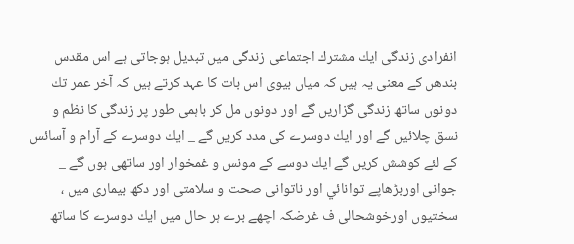انفرادى زندگى ايك مشترك اجتماعى زندگى ميں تبديل ہوجاتى ہے اس مقدس بندھں كے معنى يہ ہيں كہ مياں بيوى اس بات كا عہد كرتے ہيں كہ آخر عمر تك دونوں ساتھ زندگى گزاريں گے اور دونوں مل كر باہمى طور پر زندگى كا نظم و نسق چلائيں گے اور ايك دوسرے كى مدد كريں گے _ ايك دوسرے كے آرام و آسائس كے لئے كوشش كريں گے ايك دوسے كے مونس و غمخوار اور ساتھى ہوں گے _ جوانى اوربڑھاپے توانائي اور ناتوانى صحت و سلامتى اور دكھ بيمارى ميں ، سختيوں اورخوشحالى ف غرضكہ اچھے برے ہر حال ميں ايك دوسرے كا ساتھ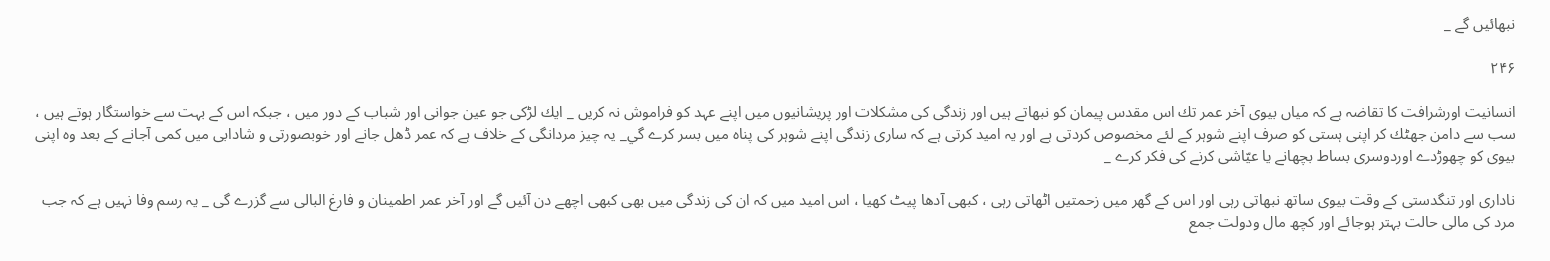نبھائيں گے _

۲۴۶

انسانيت اورشرافت كا تقاضہ ہے كہ مياں بيوى آخر عمر تك اس مقدس پيمان كو نبھاتے ہيں اور زندگى كى مشكلات اور پريشانيوں ميں اپنے عہد كو فراموش نہ كريں _ ايك لڑكى جو عين جوانى اور شباب كے دور ميں ، جبكہ اس كے بہت سے خواستگار ہوتے ہيں ، سب سے دامن جھٹك كر اپنى ہستى كو صرف اپنے شوہر كے لئے مخصوص كردتى ہے اور يہ اميد كرتى ہے كہ سارى زندگى اپنے شوہر كى پناہ ميں بسر كرے گي_ يہ چيز مردانگى كے خلاف ہے كہ عمر ڈھل جانے اور خوبصورتى و شادابى ميں كمى آجانے كے بعد وہ اپنى بيوى كو چھوڑدے اوردوسرى بساط بچھانے يا عيّاشى كرنے كى فكر كرے _

نادارى اور تنگدستى كے وقت بيوى ساتھ نبھاتى رہى اور اس كے گھر ميں زحمتيں اٹھاتى رہى ، كبھى آدھا پيٹ كھيا ، اس اميد ميں كہ ان كى زندگى ميں بھى كبھى اچھے دن آئيں گے اور آخر عمر اطمينان و فارغ البالى سے گزرے گى _ يہ رسم وفا نہيں ہے كہ جب مرد كى مالى حالت بہتر ہوجائے اور كچھ مال ودولت جمع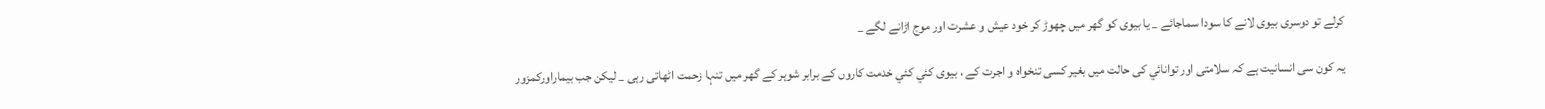كرلے تو دوسرى بيوى لانے كا سودا سماجائے _ يا بيوى كو گھر ميں چھوڑ كر خود عيش و عشرت اور موج اڑانے لگے _

يہ كون سى انسانيت ہے كہ سلامتى اور توانائي كى حالت ميں بغير كسى تنخواہ و اجرت كے ، بيوى كئي كئي خدمت كاروں كے برابر شوہر كے گھر ميں تنہا زحمت اٹھاتى رہى _ ليكن جب بيماراوركمزور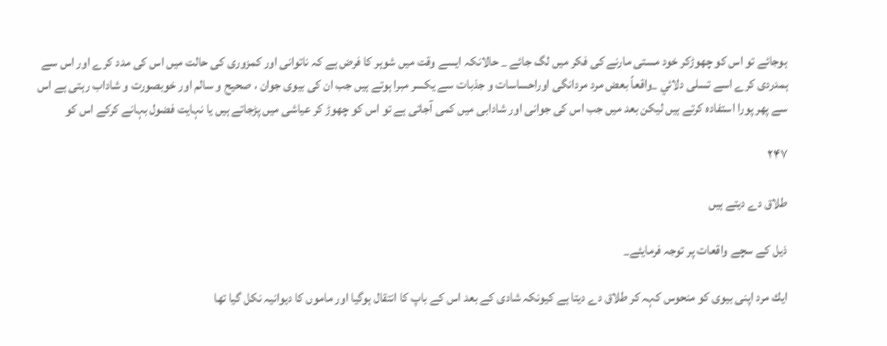ہوجائے تو اس كو چھوڑكر خود مستى مارنے كى فكر ميں لگ جائے _ حالانكہ ايسے وقت ميں شوہر كا فرض ہے كہ ناتوانى اور كمزورى كى حالت ميں اس كى مدد كرے اور اس سے ہمدردى كرے اسے تسلى دلائي _واقعاً بعض مرد مردانگى اوراحساسات و جذبات سے يكسر مبرا ہوتے ہيں جب ان كى بيوى جوان ، صحيح و سالم اور خوبصورت و شاداب رہتى ہے اس سے پھر پورا استفادہ كرتے ہيں ليكن بعد ميں جب اس كى جوانى اور شادابى ميں كمى آجاتى ہے تو اس كو چھوڑ كر عياشى ميں پڑجاتے ہيں يا نہايت فضول بہانے كركے اس كو

۲۴۷

طلاق دے ديتے ہيں

ذيل كے سچے واقعات پر توجہ فرمايئے_

ايك مرد اپنى بيوى كو منحوس كہہ كر طلاق دے ديتا ہے كيونكہ شادى كے بعد اس كے باپ كا انتقال ہوگيا اور ماموں كا ديوانيہ نكل گيا تھا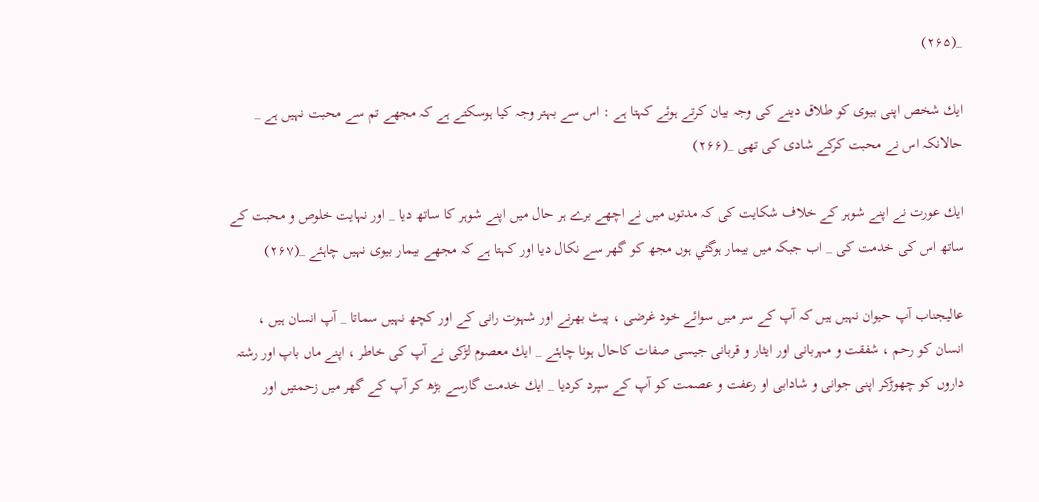_(۲۶۵)

ايك شخص اپنى بيوى كو طلاق دينے كى وجہ بيان كرتے ہوئے كہتا ہے : اس سے بہتر وجہ كيا ہوسكتے ہے كہ مجھے تم سے محبت نہيں ہے _ حالانكہ اس نے محبت كركے شادى كى تھى _(۲۶۶)

ايك عورت نے اپنے شوہر كے خلاف شكايت كى كہ مدتوں ميں نے اچھے برے ہر حال ميں اپنے شوہر كا ساتھ ديا _ اور نہايت خلوص و محبت كے ساتھ اس كى خدمت كى _ اب جبكہ ميں بيمار ہوگئي ہوں مجھ كو گھر سے نكال ديا اور كہتا ہے كہ مجھے بيمار بيوى نہيں چاہئے _(۲۶۷)

عاليجناب آپ حيوان نہيں ہيں كہ آپ كے سر ميں سوائے خود غرضى ، پيٹ بھرنے اور شہوت رانى كے اور كچھ نہيں سماتا _ آپ انسان ہيں ، انسان كو رحم ، شفقت و مہربانى اور ايثار و قربانى جيسى صفات كاحال ہونا چاہئے _ ايك معصوم لڑكى نے آپ كى خاطر ، اپنے ماں باپ اور رشتہ داروں كو چھوڑكر اپنى جوانى و شادابى او رعفت و عصمت كو آپ كے سپرد كرديا _ ايك خدمت گارسے بڑھ كر آپ كے گھر ميں زحمتيں اور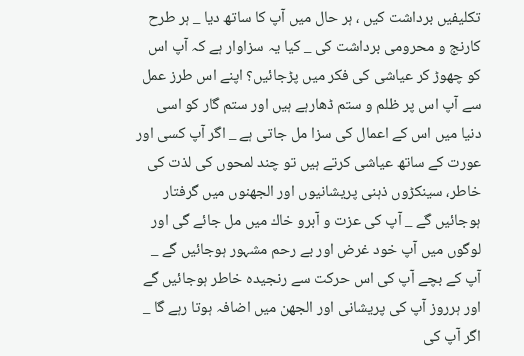تكليفيں برداشت كيں ، ہر حال ميں آپ كا ساتھ ديا _ ہر طرح كارنج و محرومى برداشت كى _ كيا يہ سزاوار ہے كہ آپ اس كو چھوڑ كر عياشى كى فكر ميں پڑجائيں؟ اپنے اس طرز عمل سے آپ اس پر ظلم و ستم ڈھارہے ہيں اور ستم گار كو اسى دنيا ميں اس كے اعمال كى سزا مل جاتى ہے _ اگر آپ كسى اور عورت كے ساتھ عياشى كرتے ہيں تو چند لمحوں كى لذت كى خاطر، سينكڑوں ذہنى پريشانيوں اور الجھنوں ميں گرفتار ہوجائيں گے _ آپ كى عزت و آبرو خاك ميں مل جائے گى اور لوگوں ميں آپ خود غرض اور بے رحم مشہور ہوجائيں گے _ آپ كے بچے آپ كى اس حركت سے رنجيدہ خاطر ہوجائيں گے اور ہرروز آپ كى پريشانى اور الجھن ميں اضافہ ہوتا رہے گا _ اگر آپ كى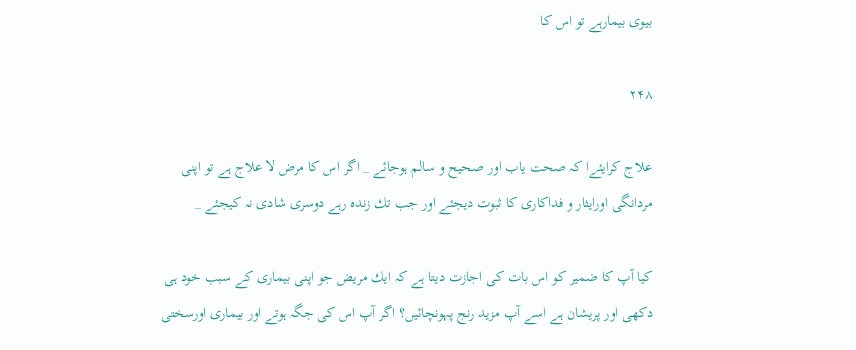بيوى بيمارہے تو اس كا

۲۴۸

علاج كرايئےا كہ صحت ياب اور صحيح و سالم ہوجائے _ اگر اس كا مرض لا علاج ہے تو اپنى مردانگى اورايثار و فداكارى كا ثبوت ديجئے اور جب تك زندہ رہے دوسرى شادى نہ كيجئے _

كيا آپ كا ضمير كو اس بات كى اجازت ديتا ہے كہ ايك مريض جو اپنى بيمارى كے سبب خود ہى دكھى اور پريشان ہے اسے آپ مزيد رنج پہونچائيں؟ اگر آپ اس كى جگہ ہوتے اور بيمارى اورسختى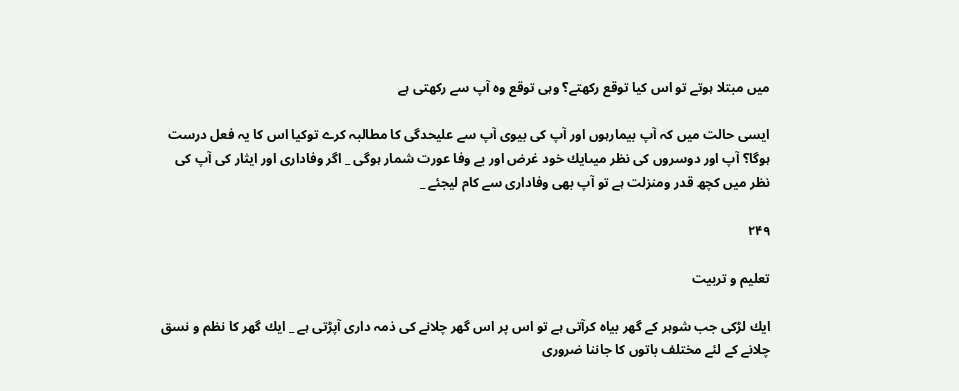ميں مبتلا ہوتے تو اس كيا توقع ركھتے؟ وہى توقع وہ آپ سے ركھتى ہے

ايسى حالت ميں كہ آپ بيمارہوں اور آپ كى بيوى آپ سے عليحدگى كا مطالبہ كرے توكيا اس كا يہ فعل درست ہوگا؟ آپ اور دوسروں كى نظر ميںايك خود غرض اور بے وفا عورت شمار ہوگى _ اگر وفادارى اور ايثار كى آپ كى نظر ميں كچھ قدر ومنزلت ہے تو آپ بھى وفادارى سے كام ليجئے _

۲۴۹

تعليم و تربيت

ايك لڑكى جب شوہر كے گھر بياہ كرآتى ہے تو اس پر اس گھر چلانے كى ذمہ دارى آپڑتى ہے _ ايك گھر كا نظم و نسق چلانے كے لئے مختلف باتوں كا جاننا ضرورى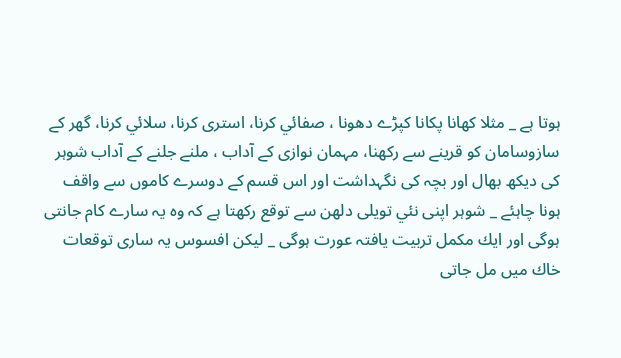ہوتا ہے _ مثلا كھانا پكانا كپڑے دھونا ، صفائي كرنا، استرى كرنا، سلائي كرنا، گھر كے سازوسامان كو قرينے سے ركھنا، مہمان نوازى كے آداب ، ملنے جلنے كے آداب شوہر كى ديكھ بھال اور بچہ كى نگہداشت اور اس قسم كے دوسرے كاموں سے واقف ہونا چاہئے _ شوہر اپنى نئي تويلى دلھن سے توقع ركھتا ہے كہ وہ يہ سارے كام جانتى ہوگى اور ايك مكمل تربيت يافتہ عورت ہوگى _ ليكن افسوس يہ سارى توقعات خاك ميں مل جاتى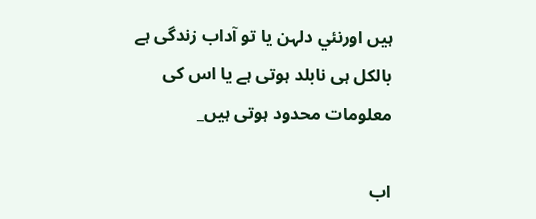ہيں اورنئي دلہن يا تو آداب زندگى ہے بالكل ہى نابلد ہوتى ہے يا اس كى معلومات محدود ہوتى ہيں_

اب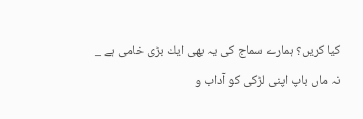كيا كريں؟ ہمارے سماج كى يہ بھى ايك بڑى خامى ہے _ نہ ماں باپ اپنى لڑكى كو آداب و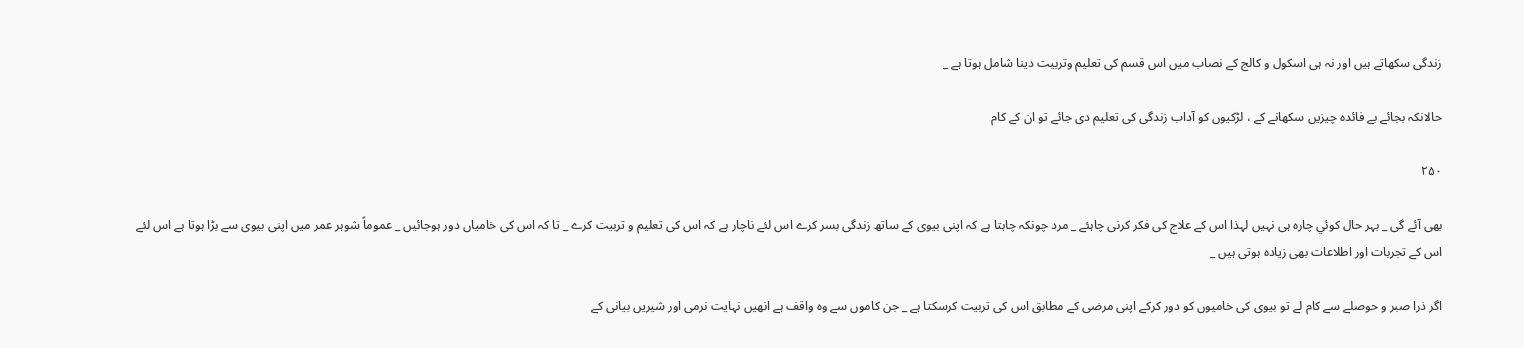زندگى سكھاتے ہيں اور نہ ہى اسكول و كالج كے نصاب ميں اس قسم كى تعليم وتربيت دينا شامل ہوتا ہے _

حالانكہ بجائے بے فائدہ چيزيں سكھانے كے ، لڑكيوں كو آداب زندگى كى تعليم دى جائے تو ان كے كام

۲۵۰

بھى آئے گى _ بہر حال كوئي چارہ ہى نہيں لہذا اس كے علاج كى فكر كرنى چاہئے _ مرد چونكہ چاہتا ہے كہ اپنى بيوى كے ساتھ زندگى بسر كرے اس لئے ناچار ہے كہ اس كى تعليم و تربيت كرے _ تا كہ اس كى خامياں دور ہوجائيں _ عموماً شوہر عمر ميں اپنى بيوى سے بڑا ہوتا ہے اس لئے اس كے تجربات اور اطلاعات بھى زيادہ ہوتى ہيں _

اگر ذرا صبر و حوصلے سے كام لے تو بيوى كى خاميوں كو دور كركے اپنى مرضى كے مطابق اس كى تربيت كرسكتا ہے _ جن كاموں سے وہ واقف ہے انھيں نہايت نرمى اور شيريں بيانى كے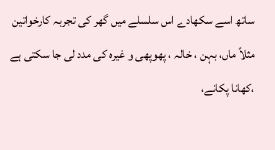ساتھ اسے سكھادے اس سلسلے ميں گھر كى تجربہ كارخواتين مثلاً ماں، بہن ، خالہ ، پھوپھى و غيرہ كى مدد لى جا سكتى ہے ،كھانا پكانے،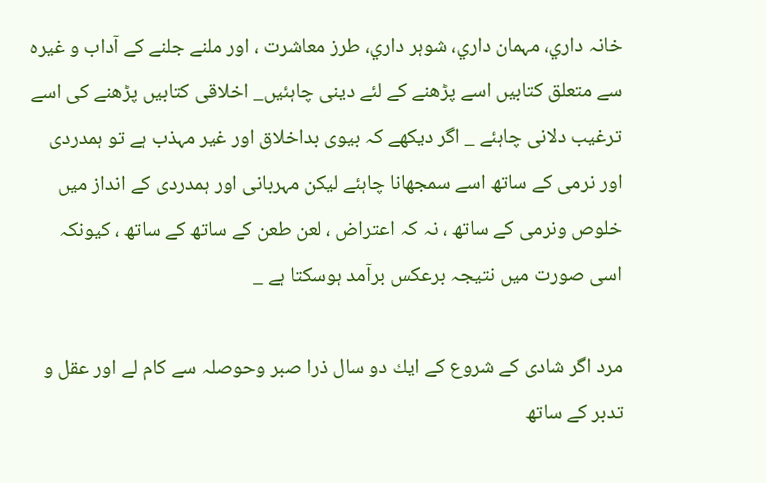خانہ داري، مہمان داري، شوہر داري، طرز معاشرت ، اور ملنے جلنے كے آداب و غيرہ سے متعلق كتابيں اسے پڑھنے كے لئے دينى چاہئيں_ اخلاقى كتابيں پڑھنے كى اسے ترغيب دلانى چاہئے _ اگر ديكھے كہ بيوى بداخلاق اور غير مہذب ہے تو ہمدردى اور نرمى كے ساتھ اسے سمجھانا چاہئے ليكن مہربانى اور ہمدردى كے انداز ميں خلوص ونرمى كے ساتھ ، نہ كہ اعتراض ، لعن طعن كے ساتھ كے ساتھ ، كيونكہ اسى صورت ميں نتيجہ برعكس برآمد ہوسكتا ہے _

مرد اگر شادى كے شروع كے ايك دو سال ذرا صبر وحوصلہ سے كام لے اور عقل و تدبر كے ساتھ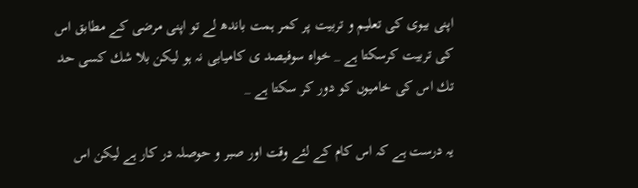اپنى بيوى كى تعليم و تربيت پر كمر ہمت باندھ لے تو اپنى مرضى كے مطابق اس كى تربيت كرسكتا ہے _ خواہ سوفيصد ى كاميابى نہ ہو ليكن بلا شك كسى حد تك اس كى خاميوں كو دور كر سكتا ہے _

يہ درست ہے كہ اس كام كے لئے وقت اور صبر و حوصلہ در كار ہے ليكن اس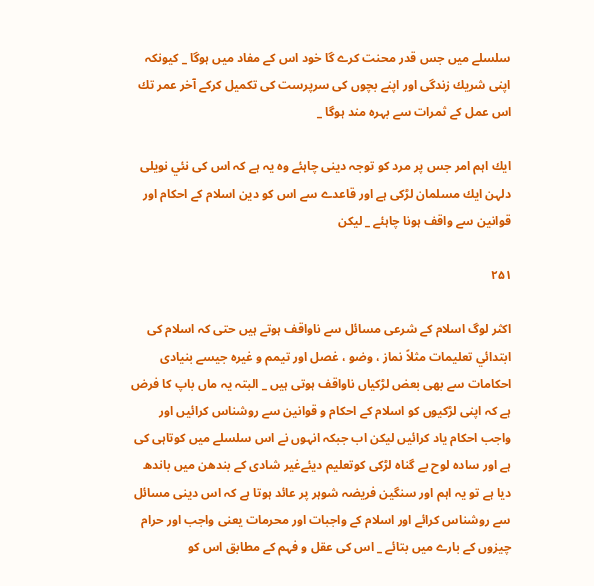سلسلے ميں جس قدر محنت كرے گا خود اس كے مفاد ميں ہوگا _ كيونكہ اپنى شريك زندگى اور اپنے بچوں كى سرپرست كى تكميل كركے آخر عمر تك اس عمل كے ثمرات سے بہرہ مند ہوگا _

ايك اہم امر جس پر مرد كو توجہ دينى چاہئے وہ يہ ہے كہ اس كى نئي نويلى دلہن ايك مسلمان لڑكى ہے اور قاعدے سے اس كو دين اسلام كے احكام اور قوانين سے واقف ہونا چاہئے _ ليكن

۲۵۱

اكثر لوگ اسلام كے شرعى مسائل سے ناواقف ہوتے ہيں حتى كہ اسلام كى ابتدائي تعليمات مثلاً نماز ، وضو ، غصل اور تيمم و غيرہ جيسے بنيادى احكامات سے بھى بعض لڑكياں ناواقف ہوتى ہيں _ البتہ يہ ماں باپ كا فرض ہے كہ اپنى لڑكيوں كو اسلام كے احكام و قوانين سے روشناس كرائيں اور واجب احكام ياد كرائيں ليكن اب جبكہ انہوں نے اس سلسلے ميں كوتاہى كى ہے اور سادہ لوح بے گناہ لڑكى كوتعليم ديئےغير شادى كے بندھن ميں باندھ ديا ہے تو يہ اہم اور سنگين فريضہ شوہر پر عائد ہوتا ہے كہ اس دينى مسائل سے روشناس كرائے اور اسلام كے واجبات اور محرمات يعنى واجب اور حرام چيزوں كے بارے ميں بتائے _ اس كى عقل و فہم كے مطابق اس كو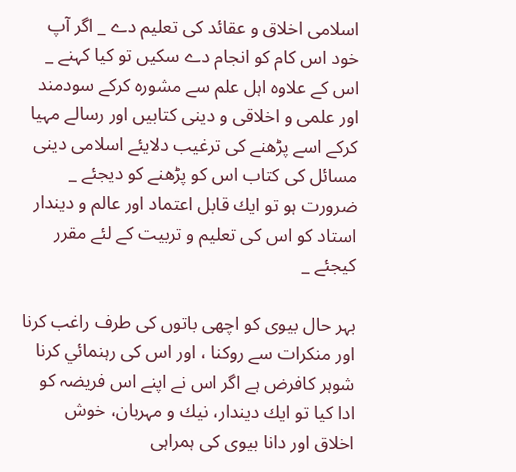اسلامى اخلاق و عقائد كى تعليم دے _ اگر آپ خود اس كام كو انجام دے سكيں تو كيا كہنے _ اس كے علاوہ اہل علم سے مشورہ كركے سودمند اور علمى و اخلاقى و دينى كتابيں اور رسالے مہيا كركے اسے پڑھنے كى ترغيب دلايئے اسلامى دينى مسائل كى كتاب اس كو پڑھنے كو ديجئے _ ضرورت ہو تو ايك قابل اعتماد اور عالم و ديندار استاد كو اس كى تعليم و تربيت كے لئے مقرر كيجئے _

بہر حال بيوى كو اچھى باتوں كى طرف راغب كرنا اور منكرات سے روكنا ، اور اس كى رہنمائي كرنا شوہر كافرض ہے اگر اس نے اپنے اس فريضہ كو ادا كيا تو ايك ديندار، نيك و مہربان، خوش اخلاق اور دانا بيوى كى ہمراہى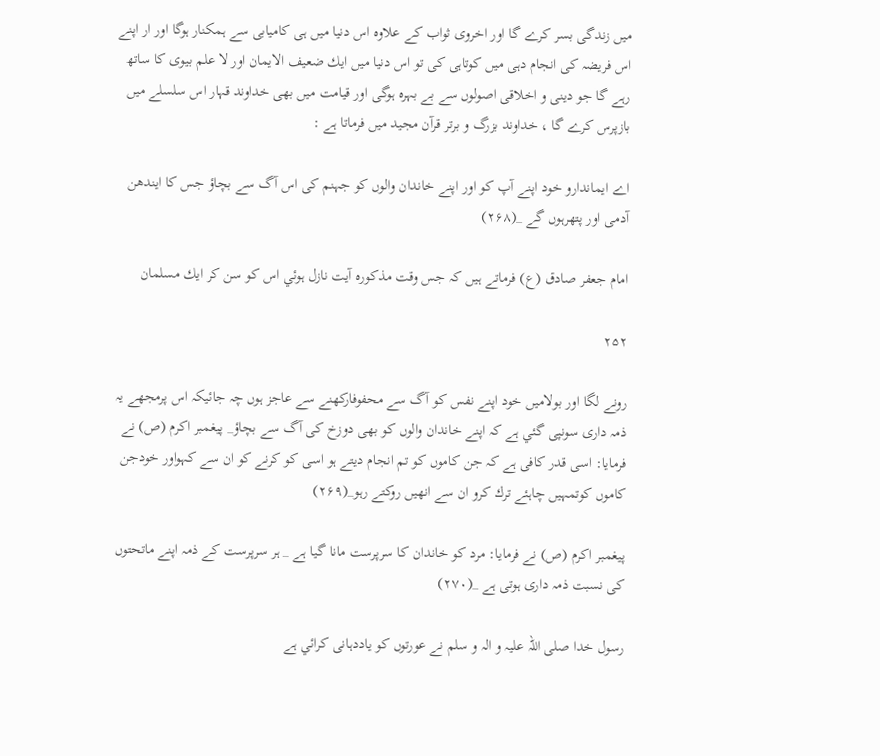ميں زندگى بسر كرے گا اور اخروى ثواب كے علاوہ اس دنيا ميں ہى كاميابى سے ہمكنار ہوگا اور ار اپنے اس فريضہ كى انجام دہى ميں كوتاہى كى تو اس دنيا ميں ايك ضعيف الايمان اور لا علم بيوى كا ساتھ رہے گا جو دينى و اخلاقى اصولوں سے بے بہرہ ہوگى اور قيامت ميں بھى خداوند قہار اس سلسلے ميں بازپرس كرے گا ، خداوند بزرگ و برتر قرآن مجيد ميں فرماتا ہے :

اے ايماندارو خود اپنے آپ كو اور اپنے خاندان والوں كو جہنم كى اس آگ سے بچاؤ جس كا ايندھن آدمى اور پتھرہوں گے _(۲۶۸)

امام جعفر صادق (ع) فرماتے ہيں كہ جس وقت مذكورہ آيت نازل ہوئي اس كو سن كر ايك مسلمان

۲۵۲

رونے لگا اور بولاميں خود اپنے نفس كو آگ سے محفوفاركھنے سے عاجز ہوں چہ جائيكہ اس پرمجھے يہ ذمہ دارى سونپى گئي ہے كہ اپنے خاندان والوں كو بھى دوزخ كى آگ سے بچاؤ_ پيغمبر اكرم (ص) نے فرمايا: اسى قدر كافى ہے كہ جن كاموں كو تم انجام ديتے ہو اسى كو كرنے كو ان سے كہواور خودجن كاموں كوتمہيں چاہئے ترك كرو ان سے انھيں روكتے رہو_(۲۶۹)

پيغمبر اكرم (ص) نے فرمايا: مرد كو خاندان كا سرپرست مانا گيا ہے _ ہر سرپرست كے ذمہ اپنے ماتحتوں كى نسبت ذمہ دارى ہوتى ہے _(۲۷۰)

رسول خدا صلى اللہ عليہ و الہ و سلم نے عورتوں كو ياددہانى كرائي ہے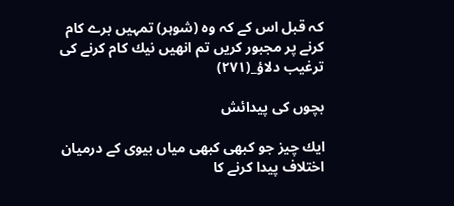كہ قبل اس كے كہ وہ (شوہر) تمہيں برے كام كرنے پر مجبور كريں تم انھيں نيك كام كرنے كى ترغيب دلاؤ_(۲۷۱)

بچوں كى پيدائش

ايك چيز جو كبھى كبھى مياں بيوى كے درميان اختلاف پيدا كرنے كا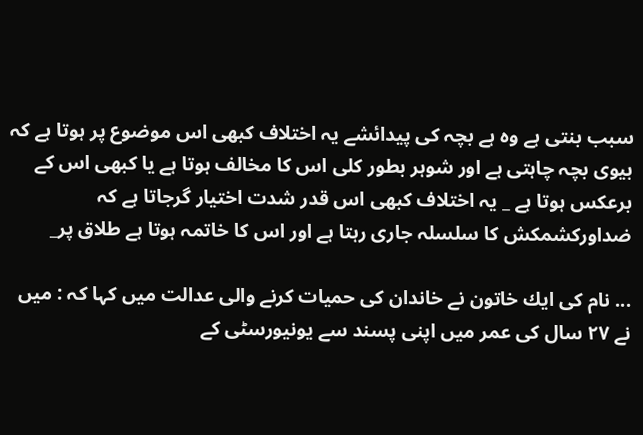سبب بنتى ہے وہ ہے بچہ كى پيدائشے يہ اختلاف كبھى اس موضوع پر ہوتا ہے كہ بيوى بچہ چاہتى ہے اور شوہر بطور كلى اس كا مخالف ہوتا ہے يا كبھى اس كے برعكس ہوتا ہے _ يہ اختلاف كبھى اس قدر شدت اختيار گرجاتا ہے كہ ضداوركشمكش كا سلسلہ جارى رہتا ہے اور اس كا خاتمہ ہوتا ہے طلاق پر_

... نام كى ايك خاتون نے خاندان كى حميات كرنے والى عدالت ميں كہا كہ : ميں نے ۲۷ سال كى عمر ميں اپنى پسند سے يونيورسٹى كے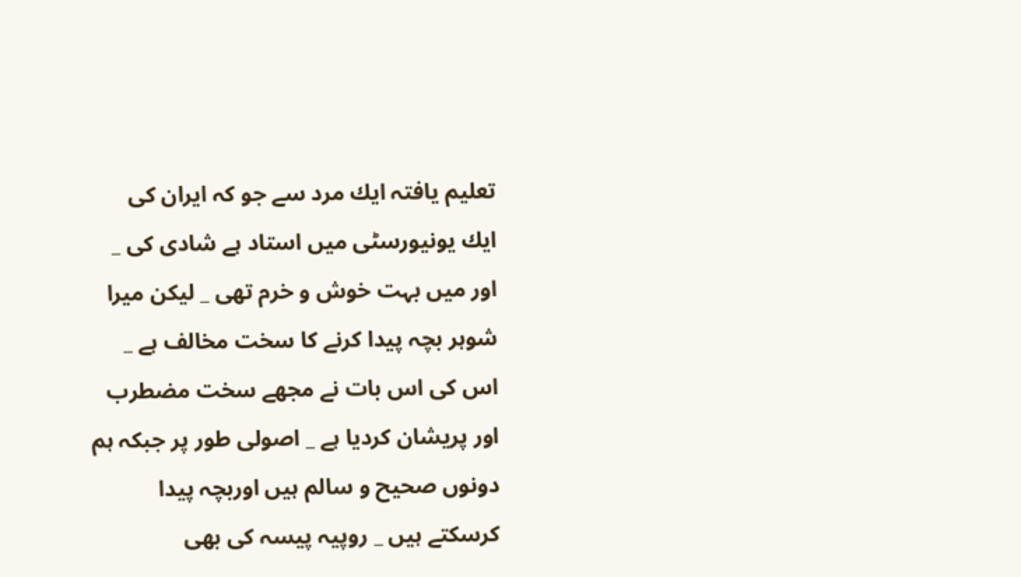تعليم يافتہ ايك مرد سے جو كہ ايران كى ايك يونيورسٹى ميں استاد ہے شادى كى _ اور ميں بہت خوش و خرم تھى _ ليكن ميرا شوہر بچہ پيدا كرنے كا سخت مخالف ہے _ اس كى اس بات نے مجھے سخت مضطرب اور پريشان كرديا ہے _ اصولى طور پر جبكہ ہم دونوں صحيح و سالم ہيں اوربچہ پيدا كرسكتے ہيں _ روپيہ پيسہ كى بھى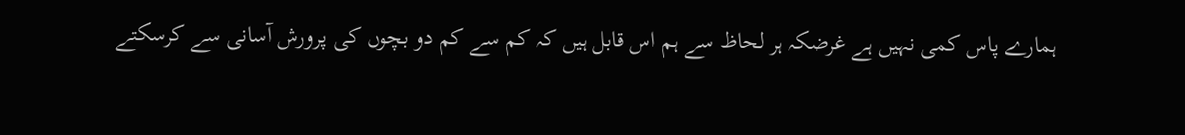ہمارے پاس كمى نہيں ہے غرضكہ ہر لحاظ سے ہم اس قابل ہيں كہ كم سے كم دو بچوں كى پرورش آسانى سے كرسكتے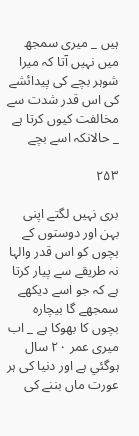ہيں _ ميرى سمجھ ميں نہيں آتا كہ ميرا شوہر بچے كى پيدائشے كى اس قدر شدت سے مخالفت كيوں كرتا ہے _ حالانكہ اسے بچے

۲۵۳

برى نہيں لگتے اپنى بہن اور دوستوں كے بچوں كو اس قدر والہا نہ طريقے سے پيار كرتا ہے كہ جو اسے ديكھے سمجھے گا بيچارہ بچوں كا بھوكا ہے _ اب ميرى عمر ۲۰ سال ہوگئي ہے اور دنيا كى ہر عورت ماں بننے كى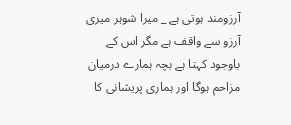آرزومند ہوتى ہے _ ميرا شوہر ميرى آرزو سے واقف ہے مگر اس كے باوجود كہتا ہے بچہ ہمارے درميان مزاحم ہوگا اور ہمارى پريشانى كا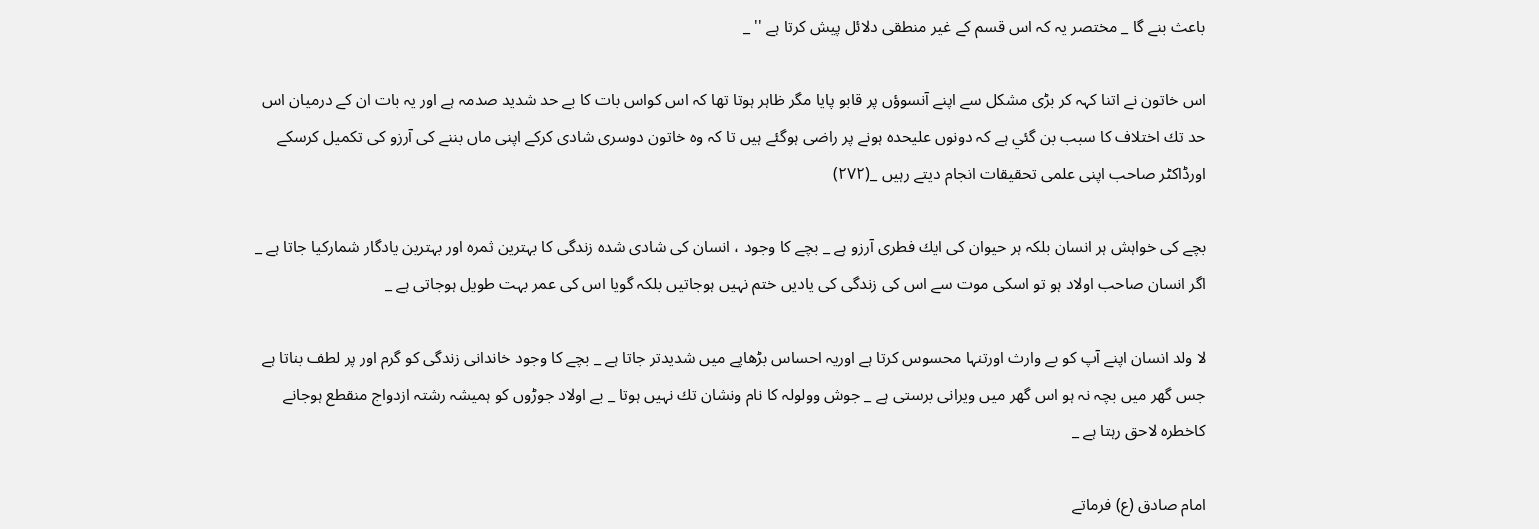باعث بنے گا _ مختصر يہ كہ اس قسم كے غير منطقى دلائل پيش كرتا ہے '' _

اس خاتون نے اتنا كہہ كر بڑى مشكل سے اپنے آنسوؤں پر قابو پايا مگر ظاہر ہوتا تھا كہ اس كواس بات كا بے حد شديد صدمہ ہے اور يہ بات ان كے درميان اس حد تك اختلاف كا سبب بن گئي ہے كہ دونوں عليحدہ ہونے پر راضى ہوگئے ہيں تا كہ وہ خاتون دوسرى شادى كركے اپنى ماں بننے كى آرزو كى تكميل كرسكے اورڈاكٹر صاحب اپنى علمى تحقيقات انجام ديتے رہيں _(۲۷۲)

بچے كى خواہش ہر انسان بلكہ ہر حيوان كى ايك فطرى آرزو ہے _ بچے كا وجود ، انسان كى شادى شدہ زندگى كا بہترين ثمرہ اور بہترين يادگار شماركيا جاتا ہے _ اگر انسان صاحب اولاد ہو تو اسكى موت سے اس كى زندگى كى ياديں ختم نہيں ہوجاتيں بلكہ گويا اس كى عمر بہت طويل ہوجاتى ہے _

لا ولد انسان اپنے آپ كو بے وارث اورتنہا محسوس كرتا ہے اوريہ احساس بڑھاپے ميں شديدتر جاتا ہے _ بچے كا وجود خاندانى زندگى كو گرم اور پر لطف بناتا ہے جس گھر ميں بچہ نہ ہو اس گھر ميں ويرانى برستى ہے _ جوش وولولہ كا نام ونشان تك نہيں ہوتا _ بے اولاد جوڑوں كو ہميشہ رشتہ ازدواج منقطع ہوجانے كاخطرہ لاحق رہتا ہے _

امام صادق (ع) فرماتے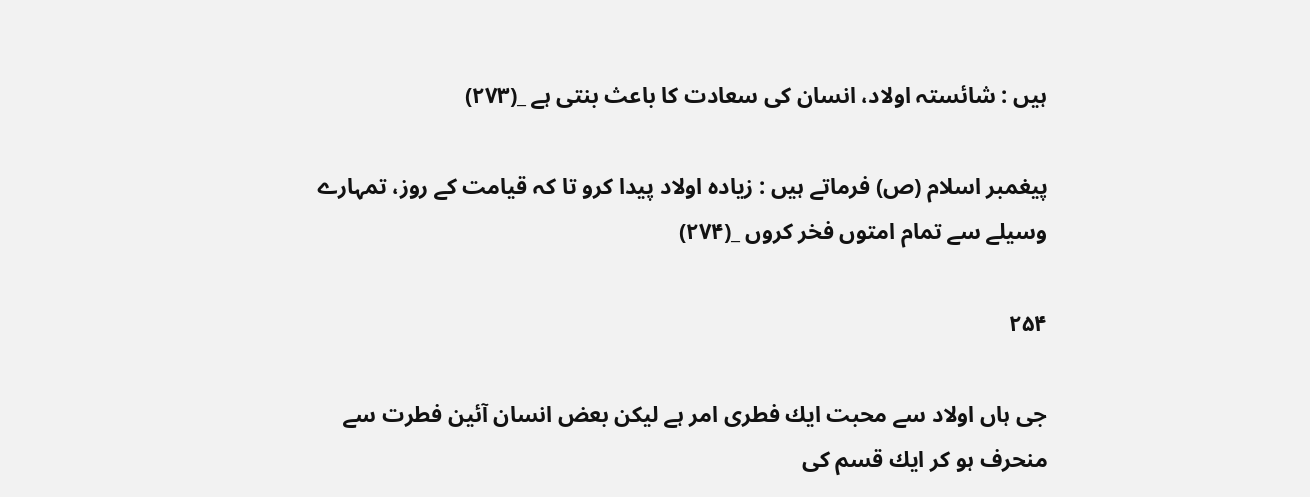ہيں : شائستہ اولاد، انسان كى سعادت كا باعث بنتى ہے _(۲۷۳)

پيغمبر اسلام (ص) فرماتے ہيں : زيادہ اولاد پيدا كرو تا كہ قيامت كے روز، تمہارے وسيلے سے تمام امتوں فخر كروں _(۲۷۴)

۲۵۴

جى ہاں اولاد سے محبت ايك فطرى امر ہے ليكن بعض انسان آئين فطرت سے منحرف ہو كر ايك قسم كى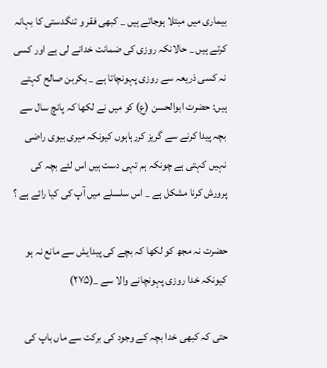بيمارى ميں مبتلا ہوجاتے ہيں _ كبھى فقر و تنگدستى كا بہانہ كرتے ہيں _ حالانكہ روزى كى ضمانت خدانے لى ہے اور كسى نہ كسى ذريعہ سے روزى پہونچاتا ہے _ بكربن صالح كہتے ہيں: حضرت ابوالحسن (ع) كو ميں نے لكھا كہ پانچ سال سے بچہ پيدا كرنے سے گريز كررہاہوں كيونكہ ميرى بيوى راضى نہيں كہتى ہے چونكہ ہم تہى دست ہيں اس لئے بچہ كى پرورش كرنا مشكل ہے _ اس سلسلے ميں آپ كى كيا رائے ہے ؟

حضرت نہ مجھ كو لكھا كہ بچے كى پيدايش سے مانع نہ ہو كيونكہ خدا روزى پہونچانے والا سے _(۲۷۵)

حتى كہ كبھى خدا بچہ كے وجود كى بركت سے ماں باپ كى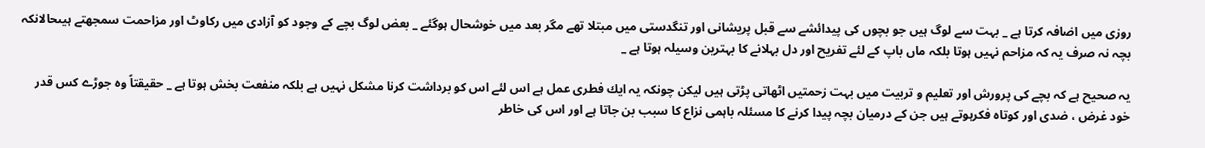روزى ميں اضافہ كرتا ہے _ بہت سے لوگ ہيں جو بچوں كى پيدائشے سے قبل پريشانى اور تنگدستى ميں مبتلا تھے مگر بعد ميں خوشحال ہوگئے _ بعض لوگ بچے كے وجود كو آزادى ميں ركاوٹ اور مزاحمت سمجھتے ہيںحالانكہ بچہ نہ صرف يہ كہ مزاحم نہيں ہوتا بلكہ ماں باپ كے لئے تفريح اور دل بہلانے كا بہترين وسيلہ ہوتا ہے _

يہ صحيح ہے كہ بچے كى پرورش اور تعليم و تربيت ميں بہت زحمتيں اٹھاتى پڑتى ہيں ليكن چونكہ يہ ايك فطرى عمل ہے اس لئے اس كو برداشت كرنا مشكل نہيں ہے بلكہ منفعت بخش ہوتا ہے _ حقيقتاً وہ جوڑے كس قدر خود غرض ، ضدى اور كوتاہ فكرہوتے ہيں جن كے درميان بچہ پيدا كرنے كا مسئلہ باہمى نزاع كا سبب بن جاتا ہے اور اس كى خاطر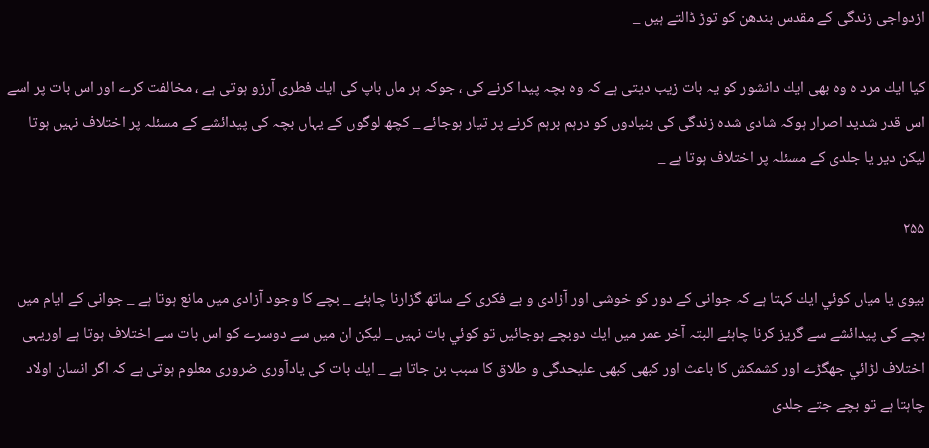ازدواجى زندگى كے مقدس بندھن كو توڑ ڈالتے ہيں _

كيا ايك مرد ہ وہ بھى ايك دانشور كو يہ بات زيب ديتى ہے كہ وہ بچہ پيدا كرنے كى ، جوكہ ہر ماں باپ كى ايك فطرى آرزو ہوتى ہے ، مخالفت كرے اور اس بات پر اسے اس قدر شديد اصرار ہوكہ شادى شدہ زندگى كى بنيادوں كو درہم برہم كرنے پر تيار ہوجائے _ كچھ لوگوں كے يہاں بچہ كى پيدائشے كے مسئلہ پر اختلاف نہيں ہوتا ليكن دير يا جلدى كے مسئلہ پر اختلاف ہوتا ہے _

۲۵۵

بيوى يا مياں كوئي ايك كہتا ہے كہ جوانى كے دور كو خوشى اور آزادى و بے فكرى كے ساتھ گزارنا چاہئے _ بچے كا وجود آزادى ميں مانع ہوتا ہے _ جوانى كے ايام ميں بچے كى پيدائشے سے گريز كرنا چاہئے البتہ آخر عمر ميں ايك دوبچے ہوجائيں تو كوئي بات نہيں _ ليكن ان ميں سے دوسرے كو اس بات سے اختلاف ہوتا ہے اوريہى اختلاف لڑائي جھگڑے اور كشمكش كا باعث اور كبھى كبھى عليحدگى و طلاق كا سبب بن جاتا ہے _ ايك بات كى يادآورى ضرورى معلوم ہوتى ہے كہ اگر انسان اولاد چاہتا ہے تو بچے جتے جلدى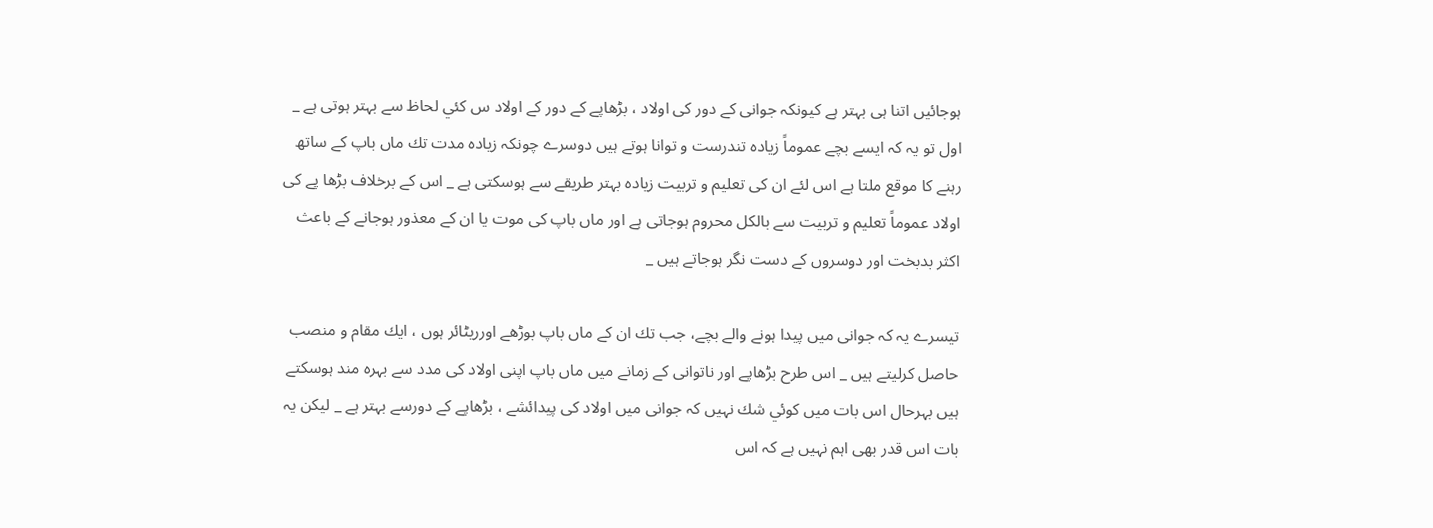ہوجائيں اتنا ہى بہتر ہے كيونكہ جوانى كے دور كى اولاد ، بڑھاپے كے دور كے اولاد س كئي لحاظ سے بہتر ہوتى ہے _ اول تو يہ كہ ايسے بچے عموماً زيادہ تندرست و توانا ہوتے ہيں دوسرے چونكہ زيادہ مدت تك ماں باپ كے ساتھ رہنے كا موقع ملتا ہے اس لئے ان كى تعليم و تربيت زيادہ بہتر طريقے سے ہوسكتى ہے _ اس كے برخلاف بڑھا پے كى اولاد عموماً تعليم و تربيت سے بالكل محروم ہوجاتى ہے اور ماں باپ كى موت يا ان كے معذور ہوجانے كے باعث اكثر بدبخت اور دوسروں كے دست نگر ہوجاتے ہيں _

تيسرے يہ كہ جوانى ميں پيدا ہونے والے بچے، جب تك ان كے ماں باپ بوڑھے اورريٹائر ہوں ، ايك مقام و منصب حاصل كرليتے ہيں _ اس طرح بڑھاپے اور ناتوانى كے زمانے ميں ماں باپ اپنى اولاد كى مدد سے بہرہ مند ہوسكتے ہيں بہرحال اس بات ميں كوئي شك نہيں كہ جوانى ميں اولاد كى پيدائشے ، بڑھاپے كے دورسے بہتر ہے _ ليكن يہ بات اس قدر بھى اہم نہيں ہے كہ اس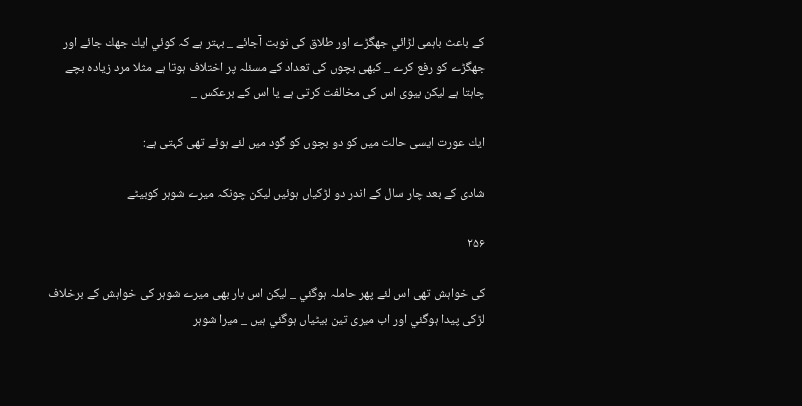كے باعث باہمى لڑائي جھگڑے اور طلاق كى نوبت آجائے _ بہتر ہے كہ كوئي ايك جھك جائے اور جھگڑے كو رفع كرے _ كبھى بچوں كى تعداد كے مسئلہ پر اختلاف ہوتا ہے مثلا مرد زيادہ بچے چاہتا ہے ليكن بيوى اس كى مخالفت كرتى ہے يا اس كے برعكس _

ايك عورت ايسى حالت ميں كو دو بچوں كو گود ميں لئے ہوئے تھى كہتى ہے:

شادى كے بعد چار سال كے اندر دو لڑكياں ہوئيں ليكن چونكہ ميرے شوہر كوبيٹے

۲۵۶

كى خواہش تھى اس لئے پھر حاملہ ہوگئي _ ليكن اس بار بھى ميرے شوہر كى خواہش كے برخلاف لڑكى پيدا ہوگئي اور اب ميرى تين بيٹياں ہوگئي ہيں _ ميرا شوہر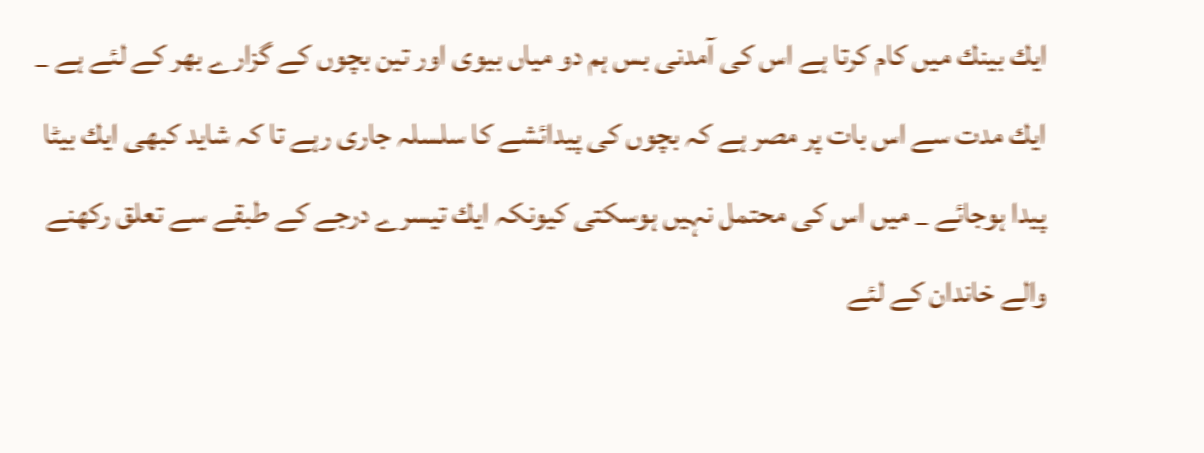ايك بينك ميں كام كرتا ہے اس كى آمدنى بس ہم دو مياں بيوى اور تين بچوں كے گزارے بھر كے لئے ہے _ ايك مدت سے اس بات پر مصر ہے كہ بچوں كى پيدائشے كا سلسلہ جارى رہے تا كہ شايد كبھى ايك بيٹا پيدا ہوجائے _ ميں اس كى محتمل نہيں ہوسكتى كيونكہ ايك تيسرے درجے كے طبقے سے تعلق ركھنے والے خاندان كے لئے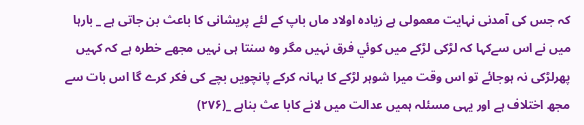كہ جس كى آمدنى نہايت معمولى ہے زيادہ اولاد ماں باپ كے لئے پريشانى كا باعث بن جاتى ہے _ بارہا ميں نے اس سےكہا كہ لڑكى لڑكے ميں كوئي فرق نہيں مگر وہ سنتا ہى نہيں مجھے خطرہ ہے كہ كہيں پھرلڑكى نہ ہوجائے تو اس وقت ميرا شوہر لڑكے كا بہانہ كركے پانچويں بچے كى فكر كرے گا اس بات سے مجھ اختلاف ہے اور يہى مسئلہ ہميں عدالت ميں لانے كابا عث بناہے _(۲۷۶)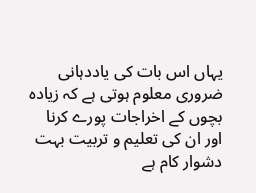يہاں اس بات كى ياددہانى ضرورى معلوم ہوتى ہے كہ زيادہ بچوں كے اخراجات پورے كرنا اور ان كى تعليم و تربيت بہت دشوار كام ہے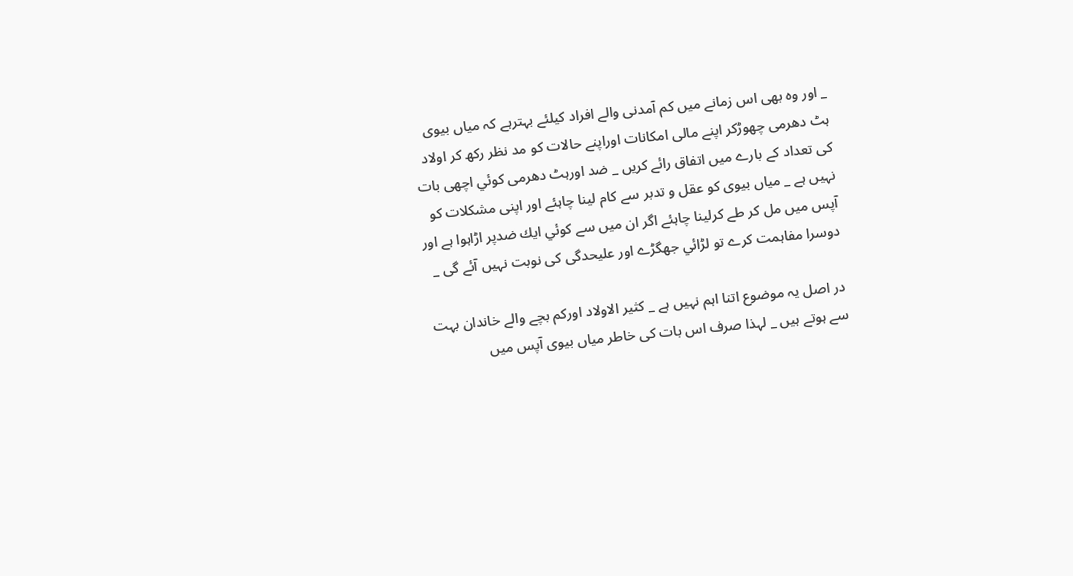_ اور وہ بھى اس زمانے ميں كم آمدنى والے افراد كيلئے بہترہے كہ مياں بيوى ہٹ دھرمى چھوڑكر اپنے مالى امكانات اوراپنے حالات كو مد نظر ركھ كر اولاد كى تعداد كے بارے ميں اتفاق رائے كريں _ ضد اورہٹ دھرمى كوئي اچھى بات نہيں ہے _ مياں بيوى كو عقل و تدبر سے كام لينا چاہئے اور اپنى مشكلات كو آپس ميں مل كر طے كرلينا چاہئے اگر ان ميں سے كوئي ايك ضدپر اڑاہوا ہے اور دوسرا مفاہمت كرے تو لڑائي جھگڑے اور عليحدگى كى نوبت نہيں آئے گى _

در اصل يہ موضوع اتنا اہم نہيں ہے _ كثير الاولاد اوركم بچے والے خاندان بہت سے ہوتے ہيں _ لہذا صرف اس بات كى خاطر مياں بيوى آپس ميں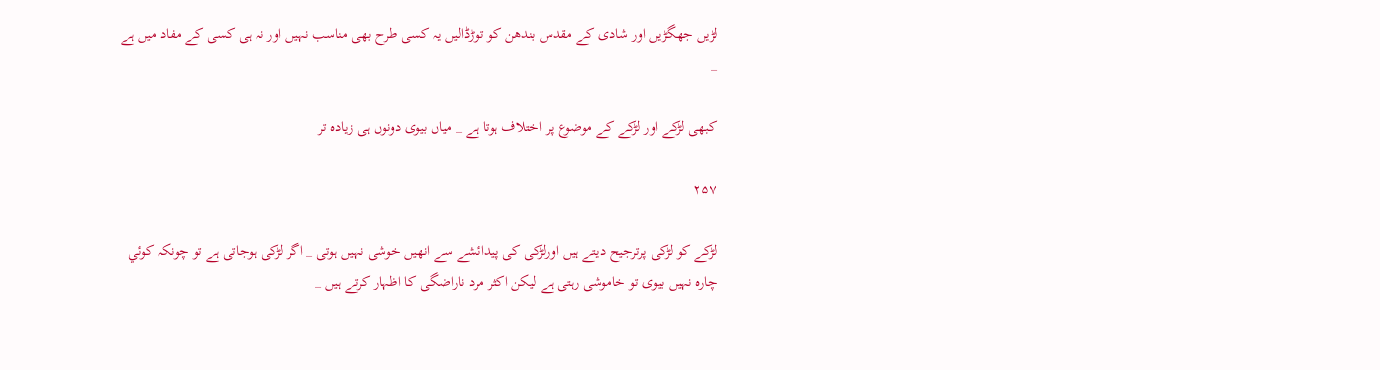لڑيں جھگڑيں اور شادى كے مقدس بندھن كو توڑڈاليں يہ كسى طرح بھى مناسب نہيں اور نہ ہى كسى كے مفاد ميں ہے _

كبھى لڑكے اور لڑكے كے موضوع پر اختلاف ہوتا ہے _ مياں بيوى دونوں ہى زيادہ تر

۲۵۷

لڑكے كو لڑكى پرترجيح ديتے ہيں اورلڑكى كى پيدائشے سے انھيں خوشى نہيں ہوتى _ اگر لڑكى ہوجاتى ہے تو چونكہ كوئي چارہ نہيں بيوى تو خاموشى رہتى ہے ليكن اكثر مرد ناراضگى كا اظہار كرتے ہيں _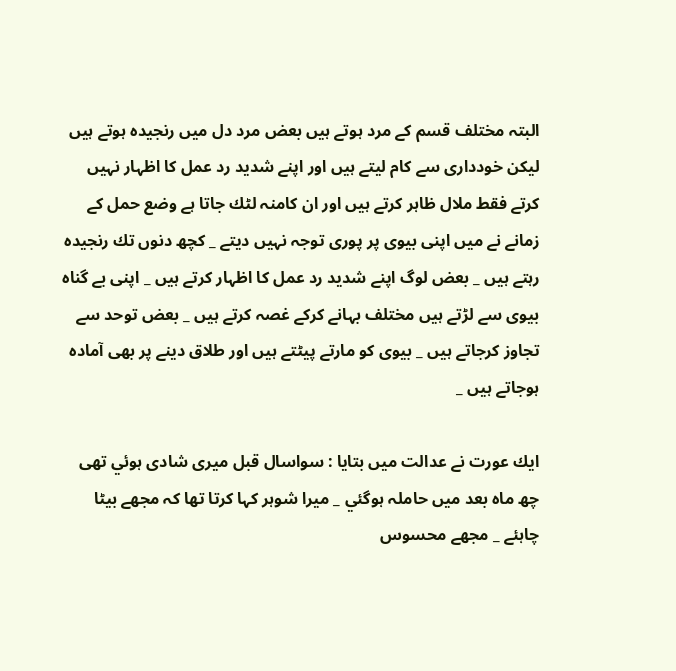البتہ مختلف قسم كے مرد ہوتے ہيں بعض مرد دل ميں رنجيدہ ہوتے ہيں ليكن خوددارى سے كام ليتے ہيں اور اپنے شديد رد عمل كا اظہار نہيں كرتے فقط ملال ظاہر كرتے ہيں اور ان كامنہ لٹك جاتا ہے وضع حمل كے زمانے نے ميں اپنى بيوى پر پورى توجہ نہيں ديتے _ كچھ دنوں تك رنجيدہ رہتے ہيں _ بعض لوگ اپنے شديد رد عمل كا اظہار كرتے ہيں _ اپنى بے گناہ بيوى سے لڑتے ہيں مختلف بہانے كركے غصہ كرتے ہيں _ بعض توحد سے تجاوز كرجاتے ہيں _ بيوى كو مارتے پيٹتے ہيں اور طلاق دينے پر بھى آمادہ ہوجاتے ہيں _

ايك عورت نے عدالت ميں بتايا : سواسال قبل ميرى شادى ہوئي تھى چھ ماہ بعد ميں حاملہ ہوگئي _ ميرا شوہر كہا كرتا تھا كہ مجھے بيٹا چاہئے _ مجھے محسوس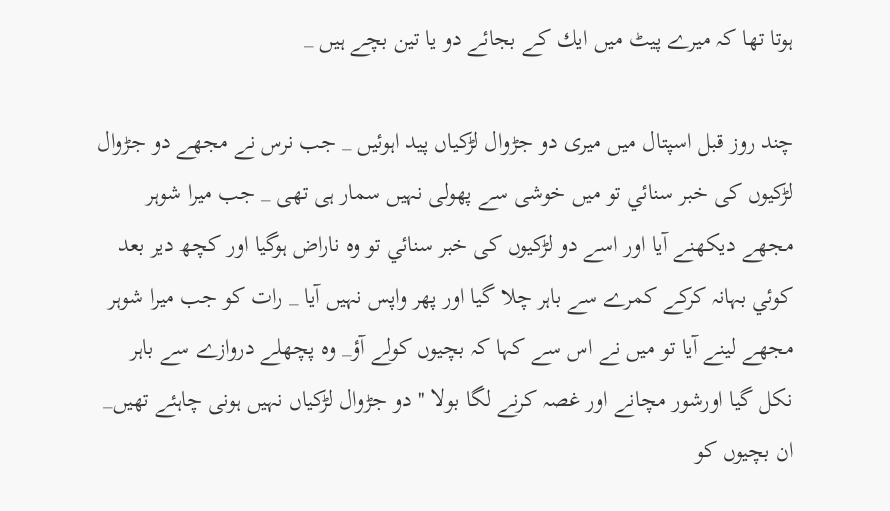ہوتا تھا كہ ميرے پيٹ ميں ايك كے بجائے دو يا تين بچے ہيں _

چند روز قبل اسپتال ميں ميرى دو جڑوال لڑكياں پيد اہوئيں _ جب نرس نے مجھے دو جڑوال لڑكيوں كى خبر سنائي تو ميں خوشى سے پھولى نہيں سمار ہى تھى _ جب ميرا شوہر مجھے ديكھنے آيا اور اسے دو لڑكيوں كى خبر سنائي تو وہ ناراض ہوگيا اور كچھ دير بعد كوئي بہانہ كركے كمرے سے باہر چلا گيا اور پھر واپس نہيں آيا _ رات كو جب ميرا شوہر مجھے لينے آيا تو ميں نے اس سے كہا كہ بچيوں كولے آؤ_ وہ پچھلے دروازے سے باہر نكل گيا اورشور مچانے اور غصہ كرنے لگا بولا '' دو جڑوال لڑكياں نہيں ہونى چاہئے تھيں_ ان بچيوں كو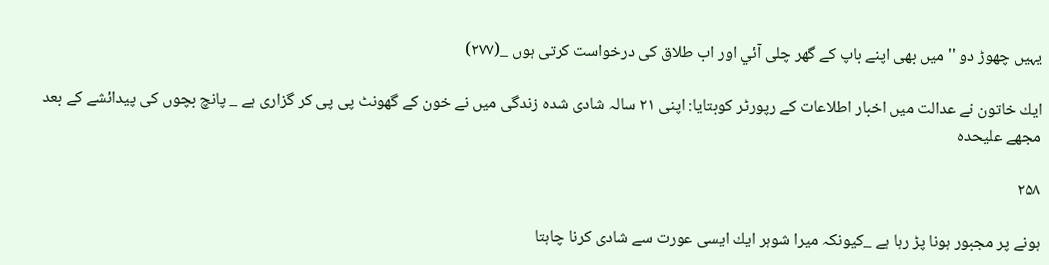يہيں چھوڑ دو '' ميں بھى اپنے باپ كے گھر چلى آئي اور اب طلاق كى درخواست كرتى ہوں _(۲۷۷)

ايك خاتون نے عدالت ميں اخبار اطلاعات كے رپورٹر كوبتايا: اپنى ۲۱ سالہ شادى شدہ زندگى ميں نے خون كے گھونٹ پى پى كر گزارى ہے _ پانچ بچوں كى پيدائشے كے بعد مجھے عليحدہ

۲۵۸

ہونے پر مجبور ہونا پڑ رہا ہے _كيونكہ ميرا شوہر ايك ايسى عورت سے شادى كرنا چاہتا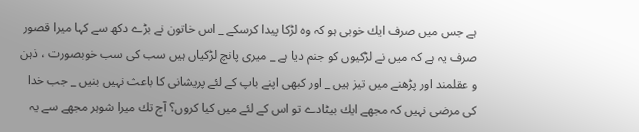ہے جس ميں صرف ايك خوبى ہو كہ وہ لڑكا پيدا كرسكے _ اس خاتون نے بڑے دكھ سے كہا ميرا قصور صرف يہ ہے كہ ميں نے لڑكيوں كو جنم ديا ہے _ ميرى پانچ لڑكياں ہيں سب كى سب خوبصورت ، ذہن و عقلمند اور پڑھنے ميں تيز ہيں _ اور كبھى اپنے باپ كے لئے پريشانى كا باعث نہيں بنيں _ جب خدا كى مرضى نہيں كہ مجھے ايك بيٹادے تو اس كے لئے ميں كيا كروں؟ آج تك ميرا شوہر مجھے سے يہ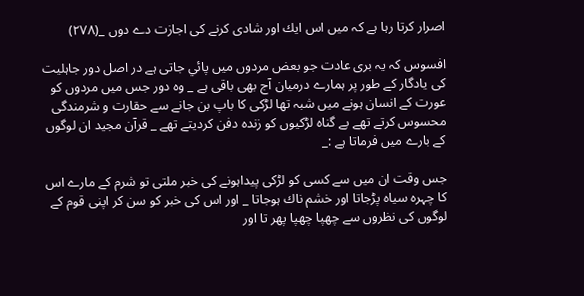اصرار كرتا رہا ہے كہ ميں اس ايك اور شادى كرنے كى اجازت دے دوں _(۲۷۸)

افسوس كہ يہ برى عادت جو بعض مردوں ميں پائي جاتى ہے در اصل دور جاہليت كى يادگار كے طور پر ہمارے درميان آج بھى باقى ہے _ وہ دور جس ميں مردوں كو عورت كے انسان ہونے ميں شبہ تھا لڑكى كا باپ بن جانے سے حقارت و شرمندگى محسوس كرتے تھے بے گناہ لڑكيوں كو زندہ دفن كرديتے تھے _ قرآن مجيد ان لوگوں كے بارے ميں فرماتا ہے :_

جس وقت ان ميں سے كسى كو لڑكى پيداہونے كى خبر ملتى تو شرم كے مارے اس كا چہرہ سياہ پڑجاتا اور خشم ناك ہوجاتا _ اور اس كى خبر كو سن كر اپنى قوم كے لوگوں كى نظروں سے چھپا چھپا پھر تا اور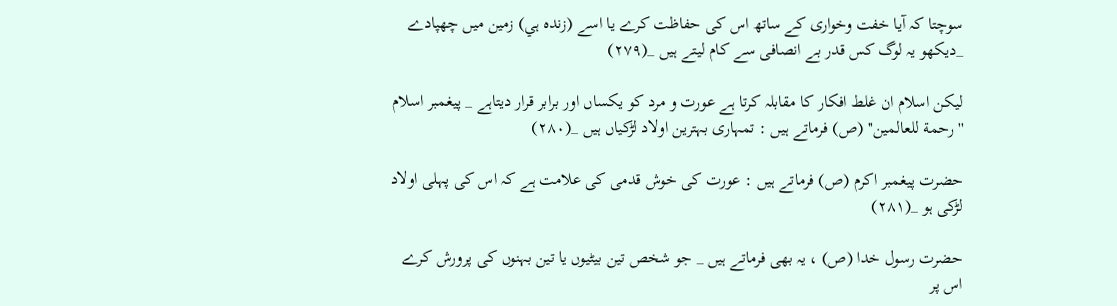سوچتا كہ آيا خفت وخوارى كے ساتھ اس كى حفاظت كرے يا اسے (زندہ ہي) زمين ميں چھپادے _ديكھو يہ لوگ كس قدر بے انصافى سے كام ليتے ہيں _(۲۷۹)

ليكن اسلام ان غلط افكار كا مقابلہ كرتا ہے عورت و مرد كو يكساں اور برابر قرار ديتاہے _ پيغمبر اسلام ''رحمة للعالمين'' (ص) فرماتے ہيں : تمہارى بہترين اولاد لڑكياں ہيں _(۲۸۰)

حضرت پيغمبر اكرم (ص) فرماتے ہيں : عورت كى خوش قدمى كى علامت ہے كہ اس كى پہلى اولاد لڑكى ہو _(۲۸۱)

حضرت رسول خدا (ص) ، يہ بھى فرماتے ہيں _ جو شخص تين بيٹيوں يا تين بہنوں كى پرورش كرے اس پر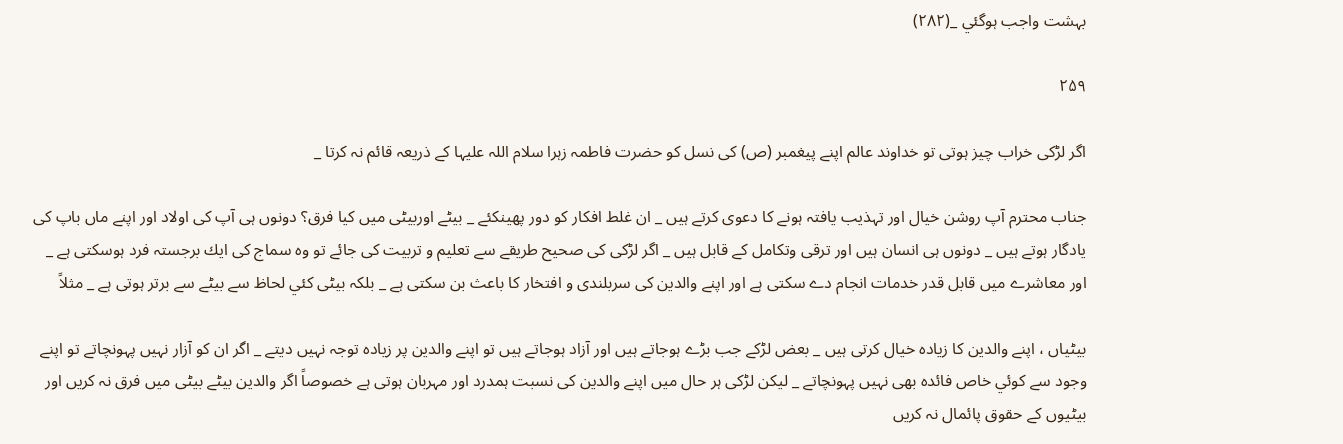بہشت واجب ہوگئي _(۲۸۲)

۲۵۹

اگر لڑكى خراب چيز ہوتى تو خداوند عالم اپنے پيغمبر (ص) كى نسل كو حضرت فاطمہ زہرا سلام اللہ عليہا كے ذريعہ قائم نہ كرتا _

جناب محترم آپ روشن خيال اور تہذيب يافتہ ہونے كا دعوى كرتے ہيں _ ان غلط افكار كو دور پھينكئے _ بيٹے اوربيٹى ميں كيا فرق؟ دونوں ہى آپ كى اولاد اور اپنے ماں باپ كى يادگار ہوتے ہيں _ دونوں ہى انسان ہيں اور ترقى وتكامل كے قابل ہيں _ اگر لڑكى كى صحيح طريقے سے تعليم و تربيت كى جائے تو وہ سماج كى ايك برجستہ فرد ہوسكتى ہے _ اور معاشرے ميں قابل قدر خدمات انجام دے سكتى ہے اور اپنے والدين كى سربلندى و افتخار كا باعث بن سكتى ہے _ بلكہ بيٹى كئي لحاظ سے بيٹے سے برتر ہوتى ہے _ مثلاً

بيٹياں ، اپنے والدين كا زيادہ خيال كرتى ہيں _ بعض لڑكے جب بڑے ہوجاتے ہيں اور آزاد ہوجاتے ہيں تو اپنے والدين پر زيادہ توجہ نہيں ديتے _ اگر ان كو آزار نہيں پہونچاتے تو اپنے وجود سے كوئي خاص فائدہ بھى نہيں پہونچاتے _ ليكن لڑكى ہر حال ميں اپنے والدين كى نسبت ہمدرد اور مہربان ہوتى ہے خصوصاً اگر والدين بيٹے بيٹى ميں فرق نہ كريں اور بيٹيوں كے حقوق پائمال نہ كريں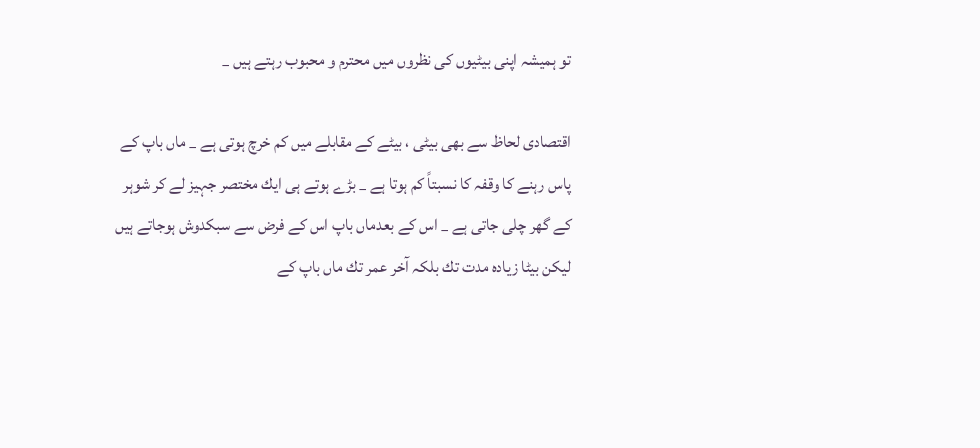تو ہميشہ اپنى بيٹيوں كى نظروں ميں محترم و محبوب رہتے ہيں _

اقتصادى لحاظ سے بھى بيٹى ، بيٹے كے مقابلے ميں كم خرچ ہوتى ہے _ ماں باپ كے پاس رہنے كا وقفہ كا نسبتاً كم ہوتا ہے _ بڑے ہوتے ہى ايك مختصر جہيز لے كر شوہر كے گھر چلى جاتى ہے _ اس كے بعدماں باپ اس كے فرض سے سبكدوش ہوجاتے ہيں ليكن بيٹا زيادہ مدت تك بلكہ آخر عمر تك ماں باپ كے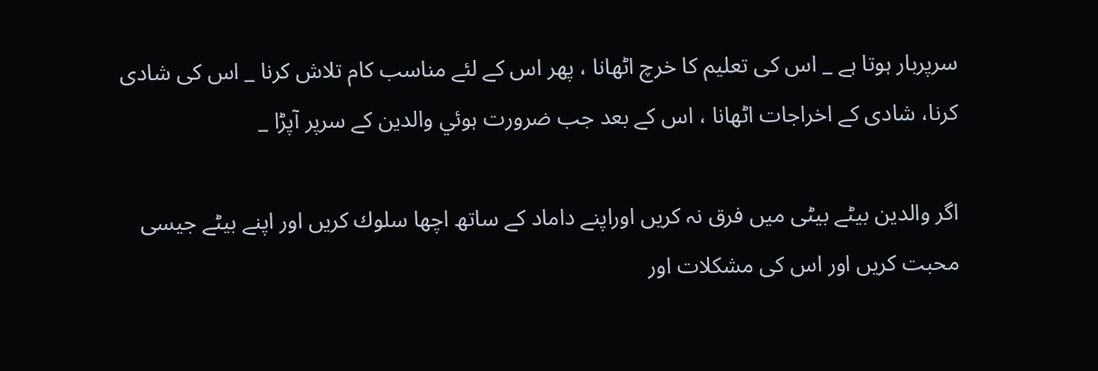سرپربار ہوتا ہے _ اس كى تعليم كا خرچ اٹھانا ، پھر اس كے لئے مناسب كام تلاش كرنا _ اس كى شادى كرنا، شادى كے اخراجات اٹھانا ، اس كے بعد جب ضرورت ہوئي والدين كے سرپر آپڑا _

اگر والدين بيٹے بيٹى ميں فرق نہ كريں اوراپنے داماد كے ساتھ اچھا سلوك كريں اور اپنے بيٹے جيسى محبت كريں اور اس كى مشكلات اور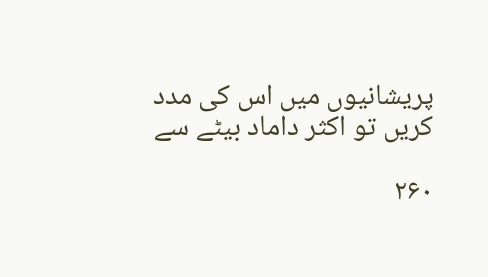پريشانيوں ميں اس كى مدد كريں تو اكثر داماد بيٹے سے

۲۶۰